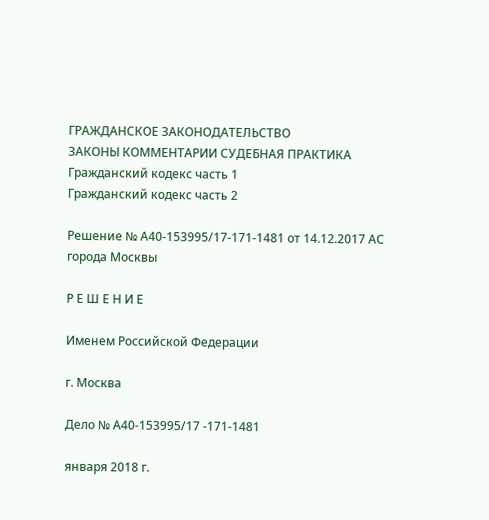ГРАЖДАНСКОЕ ЗАКОНОДАТЕЛЬСТВО
ЗАКОНЫ КОММЕНТАРИИ СУДЕБНАЯ ПРАКТИКА
Гражданский кодекс часть 1
Гражданский кодекс часть 2

Решение № А40-153995/17-171-1481 от 14.12.2017 АС города Москвы

Р Е Ш Е Н И Е

Именем Российской Федерации

г. Москва

Дело № А40-153995/17 -171-1481

января 2018 г.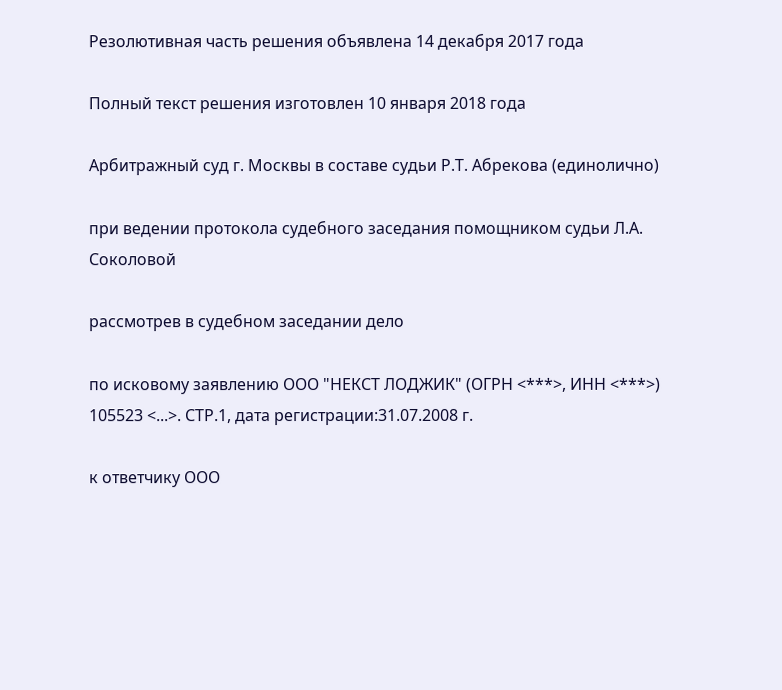Резолютивная часть решения объявлена 14 декабря 2017 года

Полный текст решения изготовлен 10 января 2018 года

Арбитражный суд г. Москвы в составе судьи Р.Т. Абрекова (единолично)

при ведении протокола судебного заседания помощником судьи Л.А. Соколовой

рассмотрев в судебном заседании дело

по исковому заявлению ООО "НЕКСТ ЛОДЖИК" (ОГРН <***>, ИНН <***>) 105523 <...>. СТР.1, дата регистрации:31.07.2008 г.

к ответчику ООО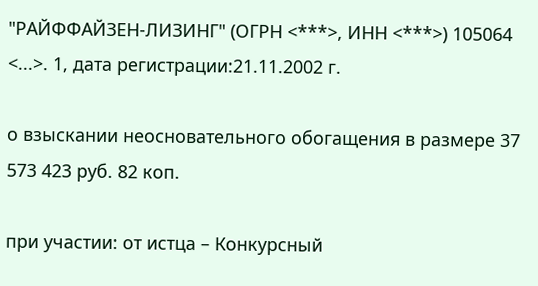"РАЙФФАЙЗЕН-ЛИЗИНГ" (ОГРН <***>, ИНН <***>) 105064 <...>. 1, дата регистрации:21.11.2002 г.

о взыскании неосновательного обогащения в размере 37 573 423 руб. 82 коп.

при участии: от истца – Конкурсный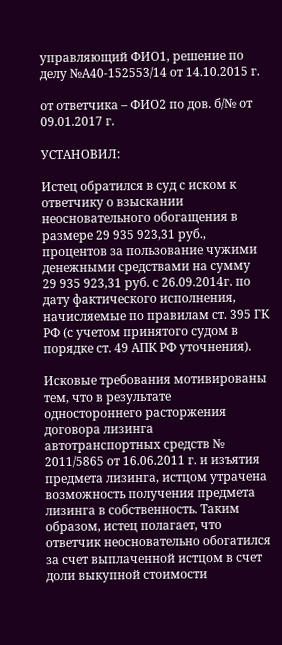управляющий ФИО1, решение по делу №А40-152553/14 от 14.10.2015 г.

от ответчика – ФИО2 по дов. б/№ от 09.01.2017 г.

УСТАНОВИЛ:

Истец обратился в суд с иском к ответчику о взыскании неосновательного обогащения в размере 29 935 923,31 руб., процентов за пользование чужими денежными средствами на сумму  29 935 923,31 руб. с 26.09.2014г. по дату фактического исполнения, начисляемые по правилам ст. 395 ГК РФ (с учетом принятого судом в порядке ст. 49 АПК РФ уточнения).

Исковые требования мотивированы тем, что в результате одностороннего расторжения договора лизинга автотранспортных средств № 2011/5865 от 16.06.2011 г. и изъятия предмета лизинга, истцом утрачена возможность получения предмета лизинга в собственность. Таким образом, истец полагает, что ответчик неосновательно обогатился за счет выплаченной истцом в счет доли выкупной стоимости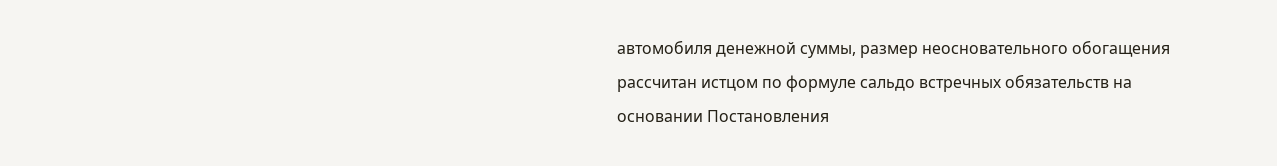автомобиля денежной суммы, размер неосновательного обогащения рассчитан истцом по формуле сальдо встречных обязательств на основании Постановления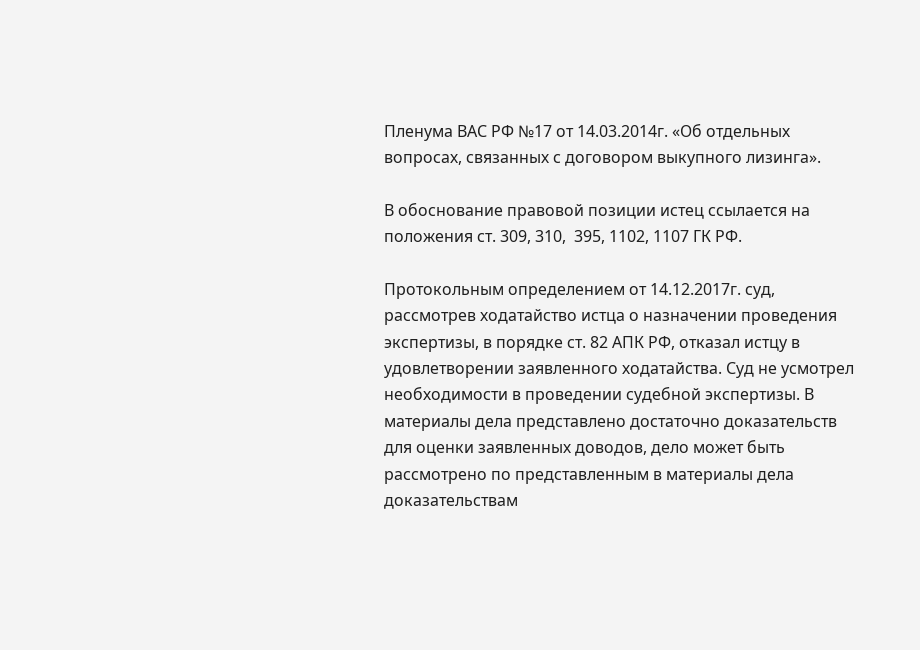Пленума ВАС РФ №17 от 14.03.2014г. «Об отдельных вопросах, связанных с договором выкупного лизинга».

В обоснование правовой позиции истец ссылается на положения ст. 309, 310,  395, 1102, 1107 ГК РФ.

Протокольным определением от 14.12.2017г. суд, рассмотрев ходатайство истца о назначении проведения экспертизы, в порядке ст. 82 АПК РФ, отказал истцу в удовлетворении заявленного ходатайства. Суд не усмотрел необходимости в проведении судебной экспертизы. В материалы дела представлено достаточно доказательств для оценки заявленных доводов, дело может быть рассмотрено по представленным в материалы дела доказательствам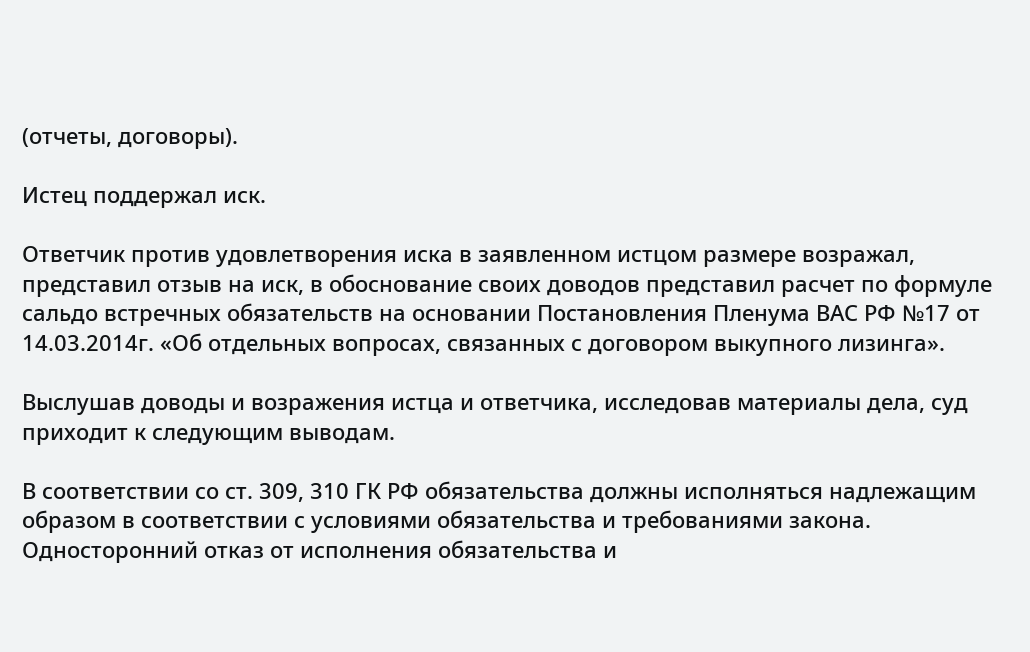(отчеты, договоры).

Истец поддержал иск.

Ответчик против удовлетворения иска в заявленном истцом размере возражал, представил отзыв на иск, в обоснование своих доводов представил расчет по формуле сальдо встречных обязательств на основании Постановления Пленума ВАС РФ №17 от 14.03.2014г. «Об отдельных вопросах, связанных с договором выкупного лизинга».

Выслушав доводы и возражения истца и ответчика, исследовав материалы дела, суд приходит к следующим выводам.

В соответствии со ст. 309, 310 ГК РФ обязательства должны исполняться надлежащим образом в соответствии с условиями обязательства и требованиями закона. Односторонний отказ от исполнения обязательства и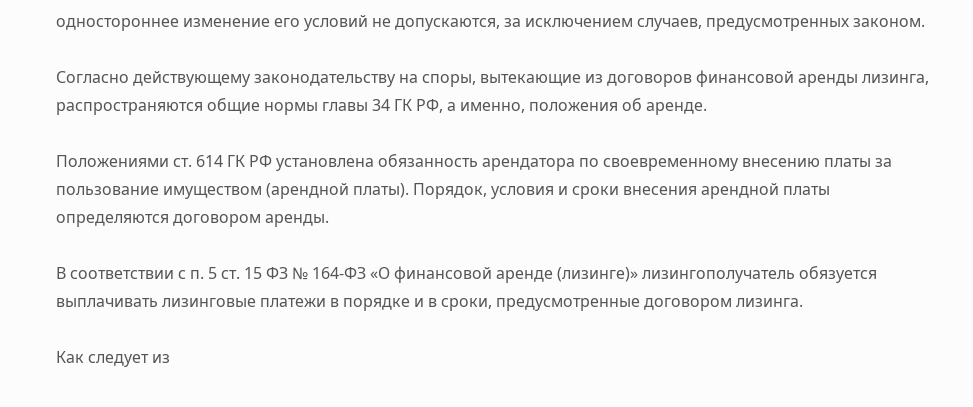одностороннее изменение его условий не допускаются, за исключением случаев, предусмотренных законом.

Согласно действующему законодательству на споры, вытекающие из договоров финансовой аренды лизинга, распространяются общие нормы главы 34 ГК РФ, а именно, положения об аренде.

Положениями ст. 614 ГК РФ установлена обязанность арендатора по своевременному внесению платы за пользование имуществом (арендной платы). Порядок, условия и сроки внесения арендной платы определяются договором аренды.

В соответствии с п. 5 ст. 15 ФЗ № 164-ФЗ «О финансовой аренде (лизинге)» лизингополучатель обязуется выплачивать лизинговые платежи в порядке и в сроки, предусмотренные договором лизинга.

Как следует из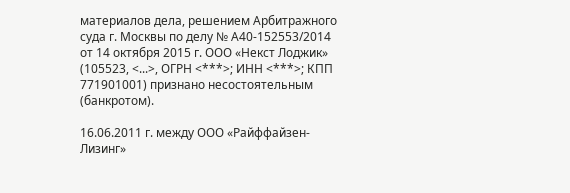материалов дела, решением Арбитражного суда г. Москвы по делу № А40-152553/2014 от 14 октября 2015 г. ООО «Некст Лоджик» (105523, <...>, ОГРН <***>; ИНН <***>; КПП 771901001) признано несостоятельным (банкротом).

16.06.2011 г. между ООО «Райффайзен-Лизинг»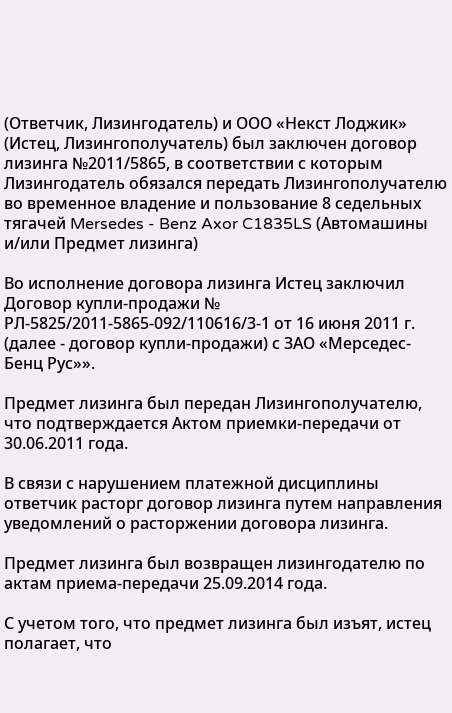(Ответчик, Лизингодатель) и ООО «Некст Лоджик» (Истец, Лизингополучатель) был заключен договор лизинга №2011/5865, в соответствии с которым Лизингодатель обязался передать Лизингополучателю во временное владение и пользование 8 седельных тягачей Mersedes - Benz Axor C1835LS (Автомашины и/или Предмет лизинга)

Во исполнение договора лизинга Истец заключил Договор купли-продажи № РЛ-5825/2011-5865-092/110616/3-1 от 16 июня 2011 г. (далее - договор купли-продажи) с ЗАО «Мерседес-Бенц Рус»».

Предмет лизинга был передан Лизингополучателю, что подтверждается Актом приемки-передачи от 30.06.2011 года.

В связи с нарушением платежной дисциплины ответчик расторг договор лизинга путем направления уведомлений о расторжении договора лизинга.

Предмет лизинга был возвращен лизингодателю по актам приема-передачи 25.09.2014 года.

С учетом того, что предмет лизинга был изъят, истец полагает, что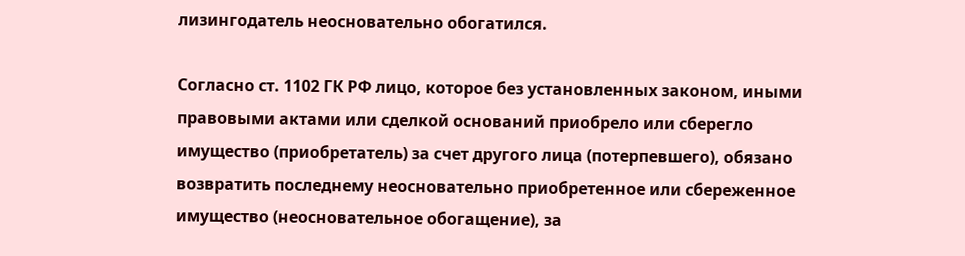лизингодатель неосновательно обогатился.

Согласно ст. 1102 ГК РФ лицо, которое без установленных законом, иными правовыми актами или сделкой оснований приобрело или сберегло имущество (приобретатель) за счет другого лица (потерпевшего), обязано возвратить последнему неосновательно приобретенное или сбереженное имущество (неосновательное обогащение), за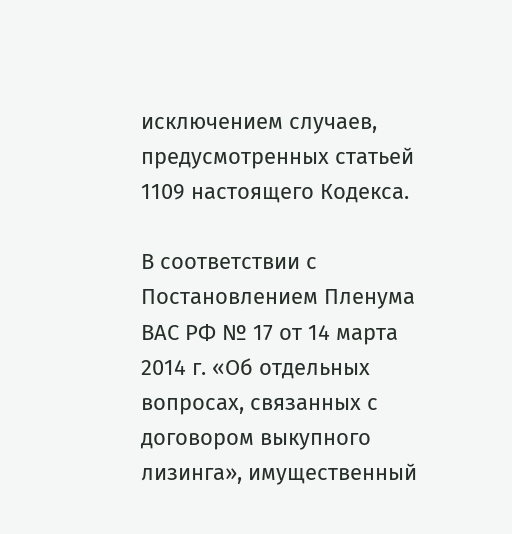исключением случаев, предусмотренных статьей 1109 настоящего Кодекса.

В соответствии с Постановлением Пленума ВАС РФ № 17 от 14 марта 2014 г. «Об отдельных вопросах, связанных с договором выкупного лизинга», имущественный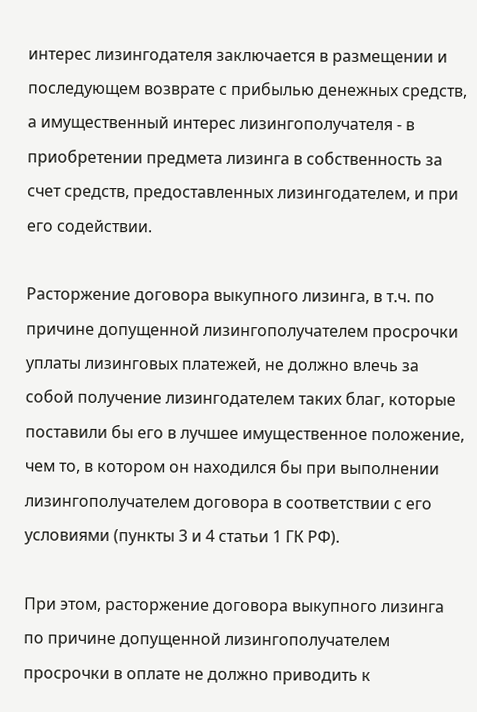интерес лизингодателя заключается в размещении и последующем возврате с прибылью денежных средств, а имущественный интерес лизингополучателя - в приобретении предмета лизинга в собственность за счет средств, предоставленных лизингодателем, и при его содействии.

Расторжение договора выкупного лизинга, в т.ч. по причине допущенной лизингополучателем просрочки уплаты лизинговых платежей, не должно влечь за собой получение лизингодателем таких благ, которые поставили бы его в лучшее имущественное положение, чем то, в котором он находился бы при выполнении лизингополучателем договора в соответствии с его условиями (пункты 3 и 4 статьи 1 ГК РФ).

При этом, расторжение договора выкупного лизинга по причине допущенной лизингополучателем просрочки в оплате не должно приводить к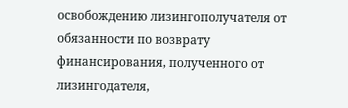освобождению лизингополучателя от обязанности по возврату финансирования, полученного от лизингодателя,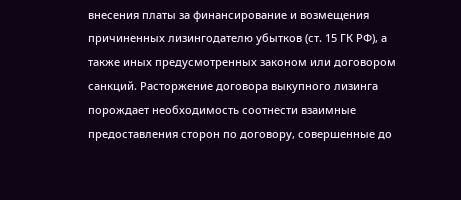внесения платы за финансирование и возмещения причиненных лизингодателю убытков (ст. 15 ГК РФ), а также иных предусмотренных законом или договором санкций. Расторжение договора выкупного лизинга порождает необходимость соотнести взаимные предоставления сторон по договору, совершенные до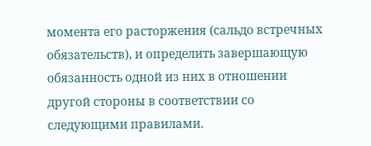момента его расторжения (сальдо встречных обязательств), и определить завершающую обязанность одной из них в отношении другой стороны в соответствии со следующими правилами.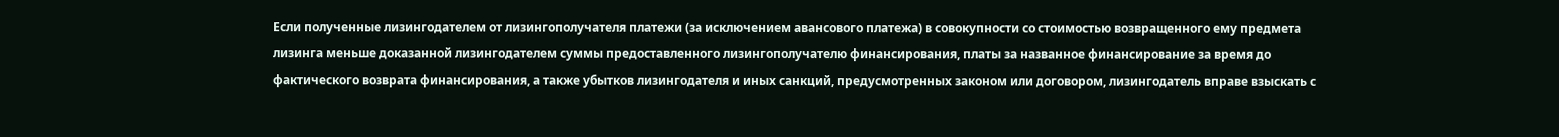Если полученные лизингодателем от лизингополучателя платежи (за исключением авансового платежа) в совокупности со стоимостью возвращенного ему предмета лизинга меньше доказанной лизингодателем суммы предоставленного лизингополучателю финансирования, платы за названное финансирование за время до фактического возврата финансирования, а также убытков лизингодателя и иных санкций, предусмотренных законом или договором, лизингодатель вправе взыскать с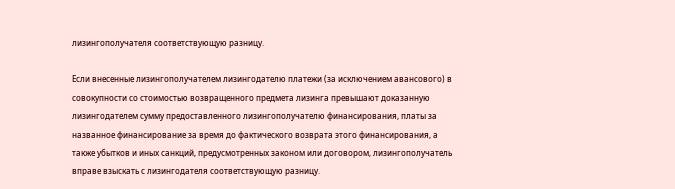лизингополучателя соответствующую разницу.

Если внесенные лизингополучателем лизингодателю платежи (за исключением авансового) в совокупности со стоимостью возвращенного предмета лизинга превышают доказанную лизингодателем сумму предоставленного лизингополучателю финансирования, платы за названное финансирование за время до фактического возврата этого финансирования, а также убытков и иных санкций, предусмотренных законом или договором, лизингополучатель вправе взыскать с лизингодателя соответствующую разницу.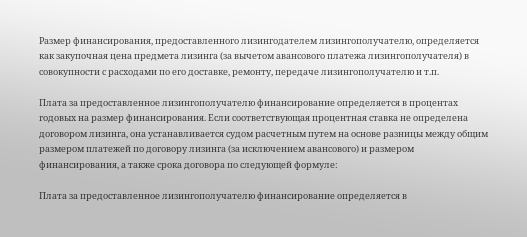Размер финансирования, предоставленного лизингодателем лизингополучателю, определяется как закупочная цена предмета лизинга (за вычетом авансового платежа лизингополучателя) в совокупности с расходами по его доставке, ремонту, передаче лизингополучателю и т.п.

Плата за предоставленное лизингополучателю финансирование определяется в процентах годовых на размер финансирования. Если соответствующая процентная ставка не определена договором лизинга, она устанавливается судом расчетным путем на основе разницы между общим размером платежей по договору лизинга (за исключением авансового) и размером финансирования, а также срока договора по следующей формуле:

Плата за предоставленное лизингополучателю финансирование определяется в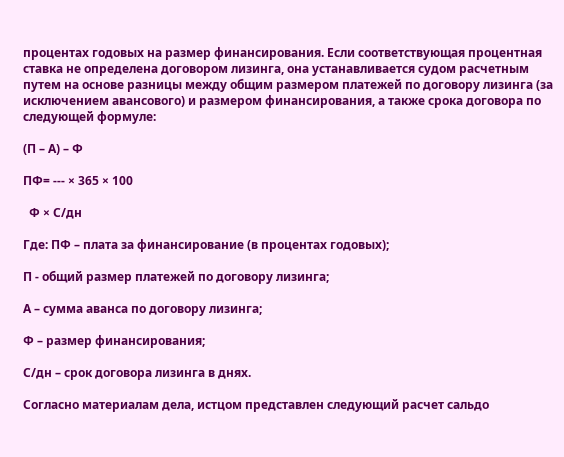процентах годовых на размер финансирования. Если соответствующая процентная ставка не определена договором лизинга, она устанавливается судом расчетным путем на основе разницы между общим размером платежей по договору лизинга (за исключением авансового) и размером финансирования, а также срока договора по следующей формуле:

(П – А) – Ф

ПФ= --- × 365 × 100

  Ф × С/дн

Где: ПФ – плата за финансирование (в процентах годовых);

П - общий размер платежей по договору лизинга;

А – сумма аванса по договору лизинга;

Ф – размер финансирования;

С/дн – срок договора лизинга в днях.

Согласно материалам дела, истцом представлен следующий расчет сальдо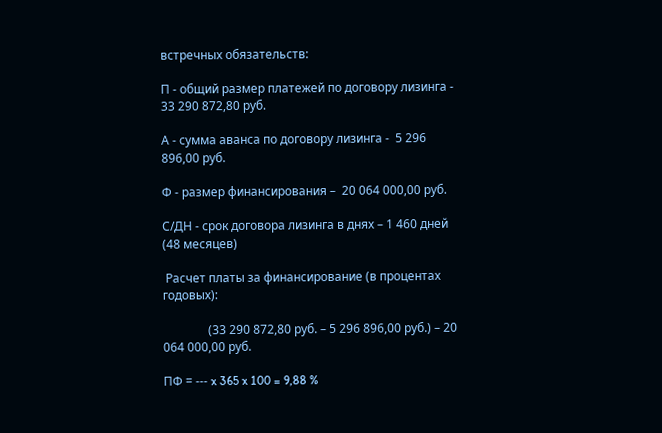встречных обязательств:

П - общий размер платежей по договору лизинга -  33 290 872,80 руб.

А - сумма аванса по договору лизинга -  5 296 896,00 руб.

Ф - размер финансирования –  20 064 000,00 руб.

С/ДН - срок договора лизинга в днях – 1 460 дней (48 месяцев)

 Расчет платы за финансирование (в процентах годовых):

               (33 290 872,80 руб. – 5 296 896,00 руб.) – 20 064 000,00 руб.

ПФ = --- x 365 x 100 = 9,88 %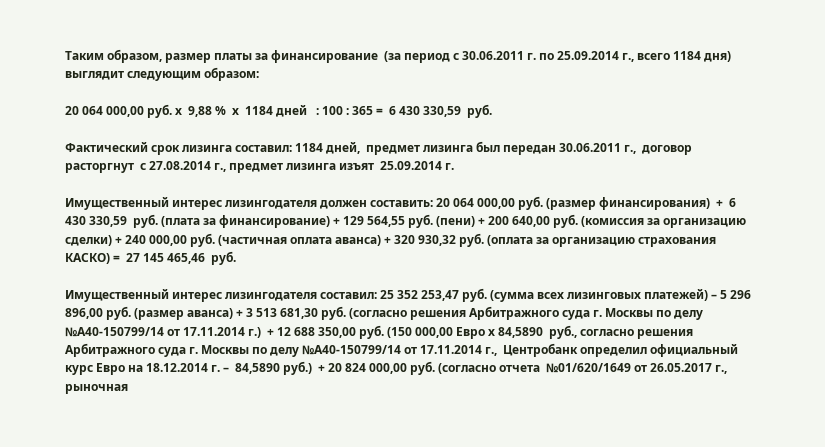Таким образом, размер платы за финансирование  (за период с 30.06.2011 г. по 25.09.2014 г., всего 1184 дня)  выглядит следующим образом:

20 064 000,00 руб. х  9,88 %  х  1184 дней   : 100 : 365 =  6 430 330,59  руб.

Фактический срок лизинга составил: 1184 дней,  предмет лизинга был передан 30.06.2011 г.,  договор расторгнут  с 27.08.2014 г., предмет лизинга изъят  25.09.2014 г.

Имущественный интерес лизингодателя должен составить: 20 064 000,00 руб. (размер финансирования)  +  6 430 330,59  руб. (плата за финансирование) + 129 564,55 руб. (пени) + 200 640,00 руб. (комиссия за организацию сделки) + 240 000,00 руб. (частичная оплата аванса) + 320 930,32 руб. (оплата за организацию страхования КАСКО) =  27 145 465,46  руб.

Имущественный интерес лизингодателя составил: 25 352 253,47 руб. (сумма всех лизинговых платежей) – 5 296 896,00 руб. (размер аванса) + 3 513 681,30 руб. (согласно решения Арбитражного суда г. Москвы по делу №А40-150799/14 от 17.11.2014 г.)  + 12 688 350,00 руб. (150 000,00 Евро х 84,5890  руб., согласно решения Арбитражного суда г. Москвы по делу №А40-150799/14 от 17.11.2014 г.,  Центробанк определил официальный курс Евро на 18.12.2014 г. –  84,5890 руб.)  + 20 824 000,00 руб. (согласно отчета  №01/620/1649 от 26.05.2017 г.,  рыночная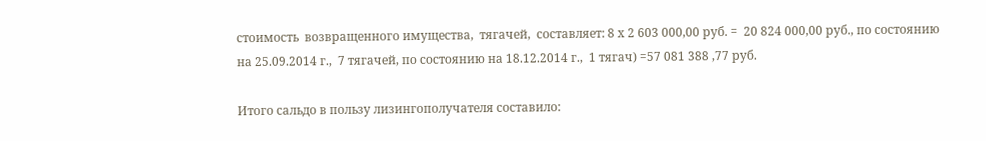стоимость  возвращенного имущества,  тягачей,  составляет: 8 х 2 603 000,00 руб. =  20 824 000,00 руб., по состоянию на 25.09.2014 г.,  7 тягачей, по состоянию на 18.12.2014 г.,  1 тягач) =57 081 388 ,77 руб.

Итого сальдо в пользу лизингополучателя составило: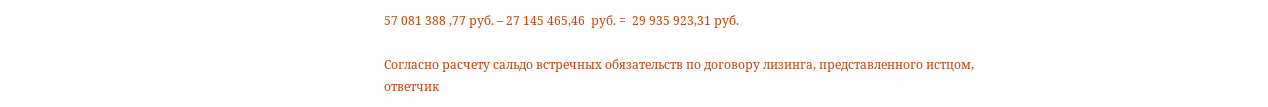57 081 388 ,77 руб. – 27 145 465,46  руб. =  29 935 923,31 руб.

Согласно расчету сальдо встречных обязательств по договору лизинга, представленного истцом, ответчик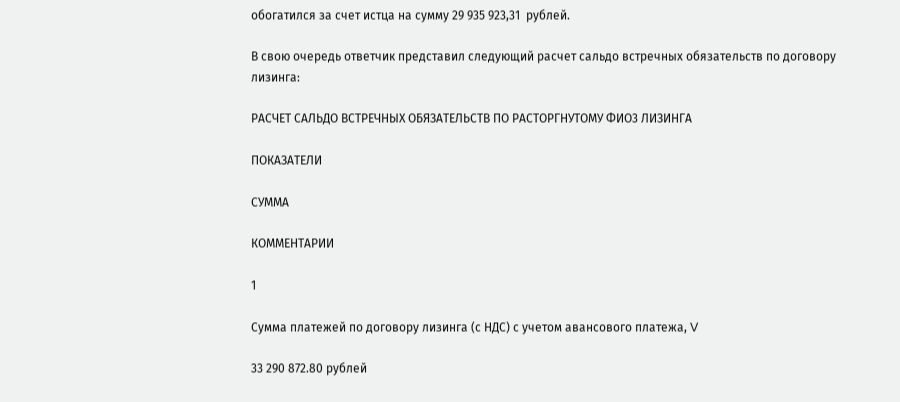обогатился за счет истца на сумму 29 935 923,31  рублей.

В свою очередь ответчик представил следующий расчет сальдо встречных обязательств по договору лизинга:

РАСЧЕТ САЛЬДО ВСТРЕЧНЫХ ОБЯЗАТЕЛЬСТВ ПО РАСТОРГНУТОМУ ФИО3 ЛИЗИНГА

ПОКАЗАТЕЛИ

СУММА

КОММЕНТАРИИ

1

Сумма платежей по договору лизинга (с НДС) с учетом авансового платежа, V

33 290 872.80 рублей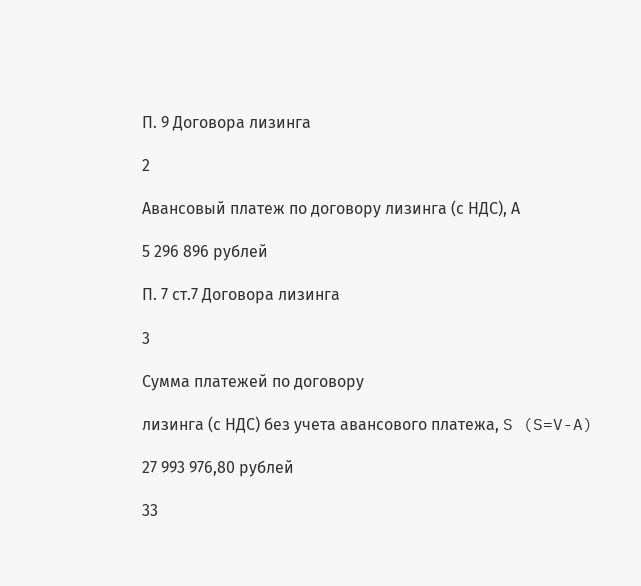П. 9 Договора лизинга

2

Авансовый платеж по договору лизинга (с НДС), А

5 296 896 рублей

П. 7 ст.7 Договора лизинга

3

Сумма платежей по договору

лизинга (с НДС) без учета авансового платежа, S (S=V-A)

27 993 976,80 рублей

33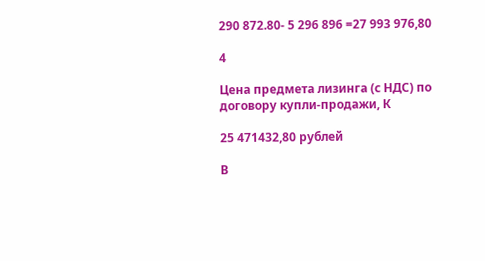290 872.80- 5 296 896 =27 993 976,80

4

Цена предмета лизинга (с НДС) по договору купли-продажи, К

25 471432,80 рублей

В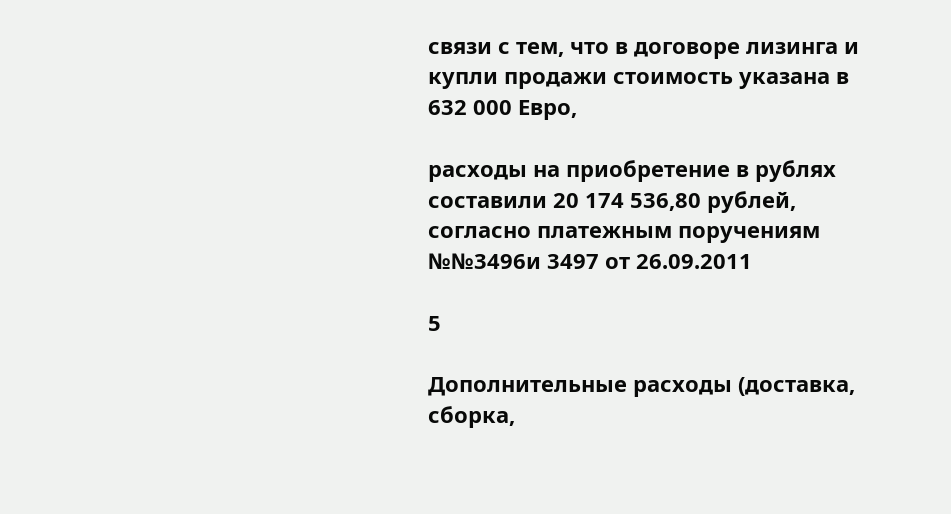связи с тем, что в договоре лизинга и купли продажи стоимость указана в 632 000 Евро,

расходы на приобретение в рублях составили 20 174 536,80 рублей, согласно платежным поручениям №№3496и 3497 от 26.09.2011

5

Дополнительные расходы (доставка, сборка,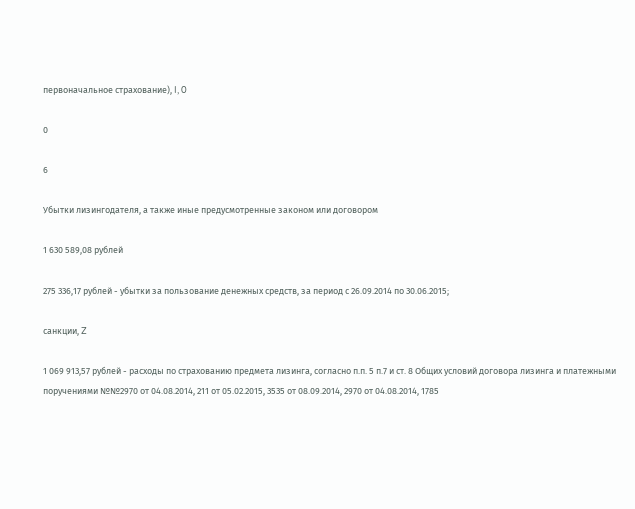первоначальное страхование), I, 0

0

6

Убытки лизингодателя, а также иные предусмотренные законом или договором

1 630 589,08 рублей

275 336,17 рублей - убытки за пользование денежных средств, за период с 26.09.2014 по 30.06.2015;

санкции, Z

1 069 913,57 рублей - расходы по страхованию предмета лизинга, согласно п.п. 5 п.7 и ст. 8 Общих условий договора лизинга и платежными поручениями №№2970 от 04.08.2014, 211 от 05.02.2015, 3535 от 08.09.2014, 2970 от 04.08.2014, 1785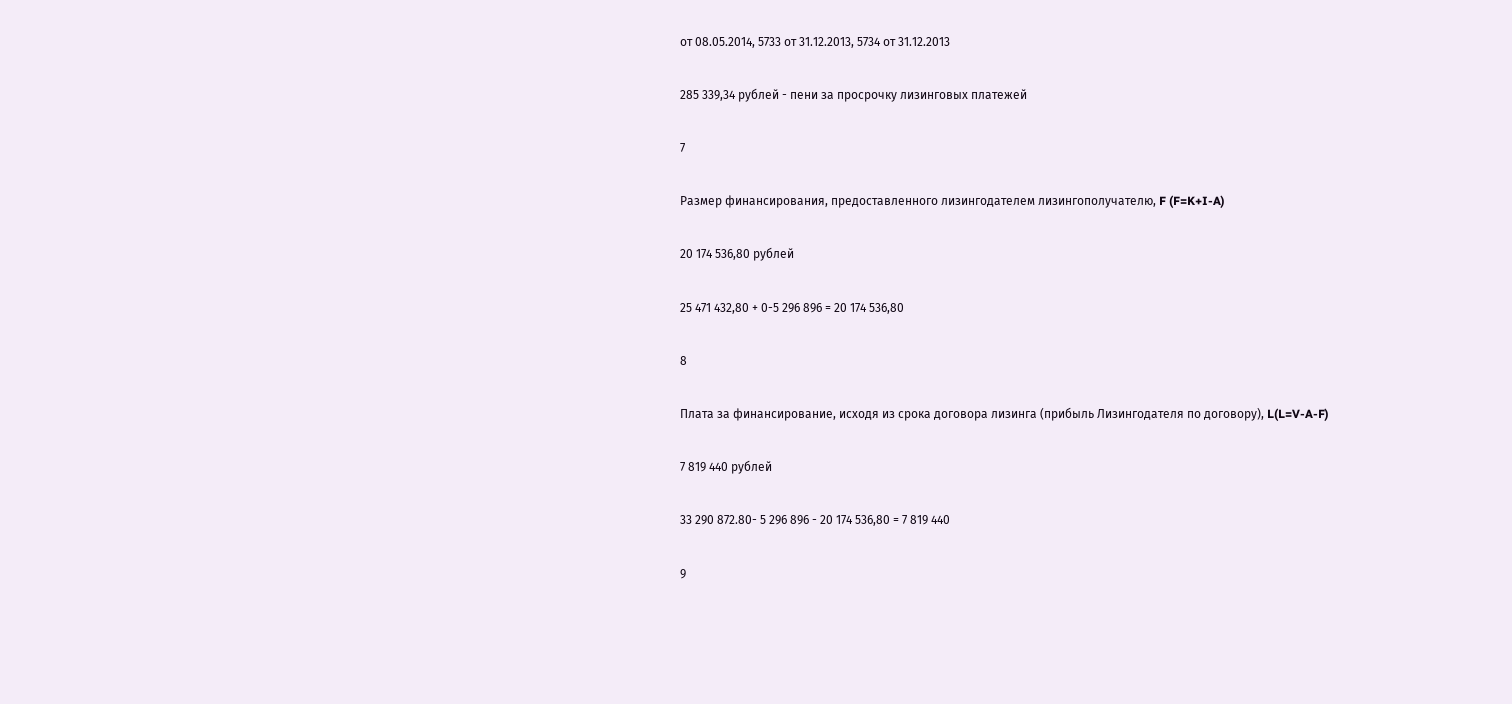от 08.05.2014, 5733 от 31.12.2013, 5734 от 31.12.2013

285 339,34 рублей - пени за просрочку лизинговых платежей

7

Размер финансирования, предоставленного лизингодателем лизингополучателю, F (F=K+I-A)

20 174 536,80 рублей

25 471 432,80 + 0-5 296 896 = 20 174 536,80

8

Плата за финансирование, исходя из срока договора лизинга (прибыль Лизингодателя по договору), L(L=V-A-F)

7 819 440 рублей

33 290 872.80- 5 296 896 - 20 174 536,80 = 7 819 440

9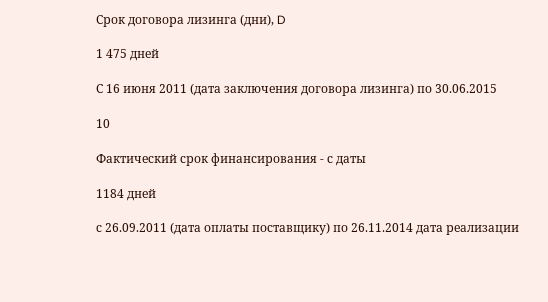Срок договора лизинга (дни), D

1 475 дней

С 16 июня 2011 (дата заключения договора лизинга) по 30.06.2015

10

Фактический срок финансирования - с даты

1184 дней

с 26.09.2011 (дата оплаты поставщику) по 26.11.2014 дата реализации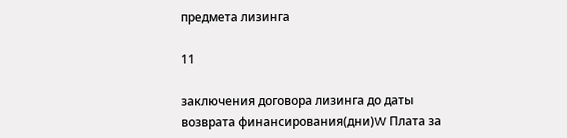предмета лизинга

11

заключения договора лизинга до даты возврата финансирования(дни)W Плата за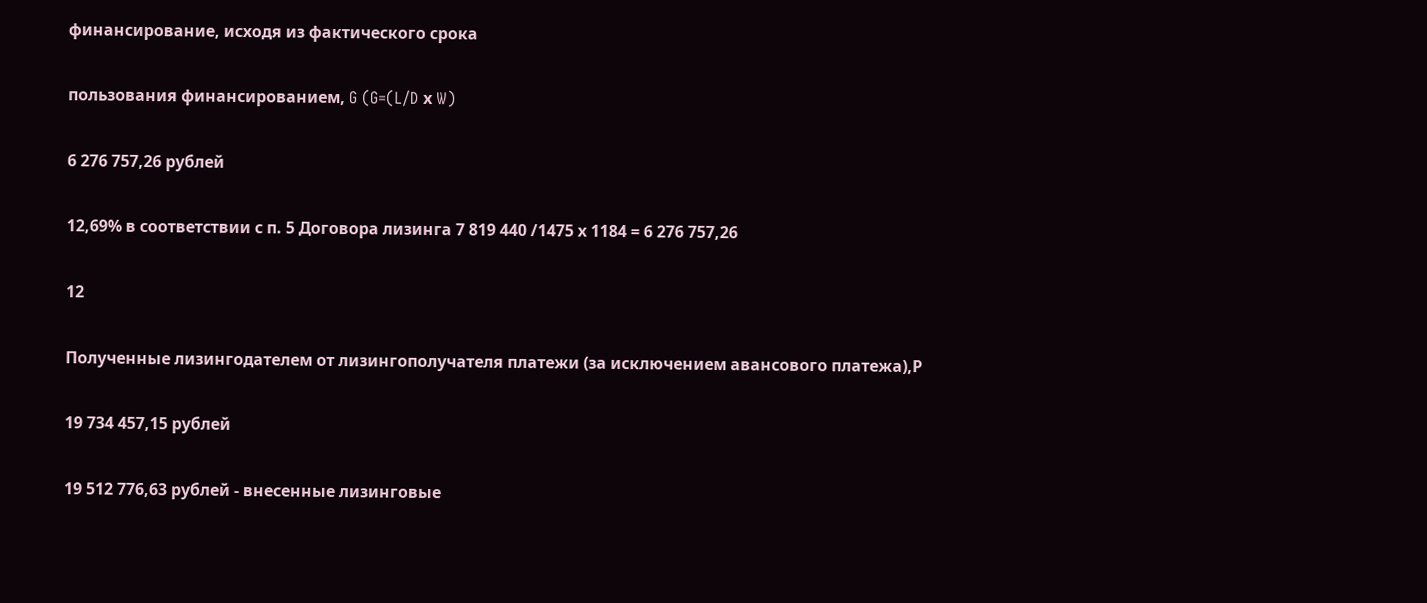финансирование, исходя из фактического срока

пользования финансированием, G (G=(L/D х W)

6 276 757,26 рублей

12,69% в соответствии с п. 5 Договора лизинга 7 819 440 /1475 х 1184 = 6 276 757,26

12

Полученные лизингодателем от лизингополучателя платежи (за исключением авансового платежа),Р

19 734 457,15 рублей

19 512 776,63 рублей - внесенные лизинговые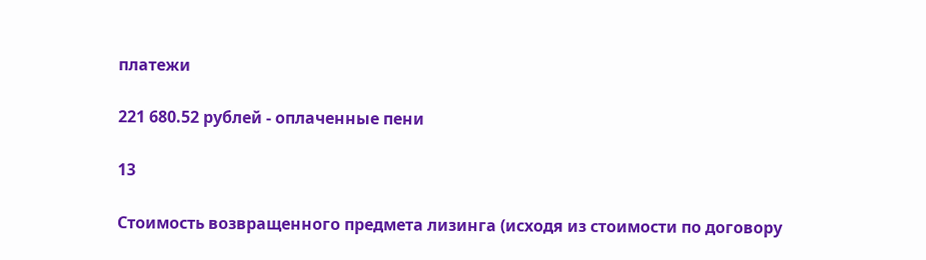платежи

221 680.52 рублей - оплаченные пени

13

Стоимость возвращенного предмета лизинга (исходя из стоимости по договору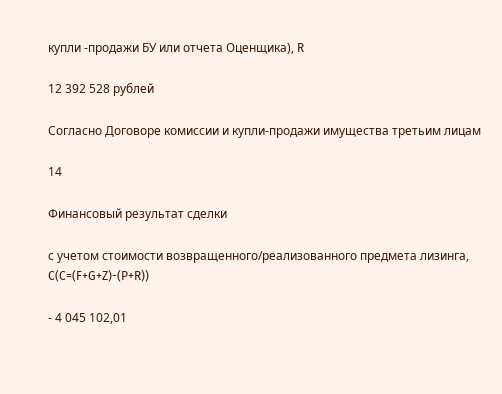купли -продажи БУ или отчета Оценщика), R

12 392 528 рублей

Согласно Договоре комиссии и купли-продажи имущества третьим лицам

14

Финансовый результат сделки

с учетом стоимости возвращенного/реализованного предмета лизинга, C(C=(F+G+Z)-(P+R))

- 4 045 102,01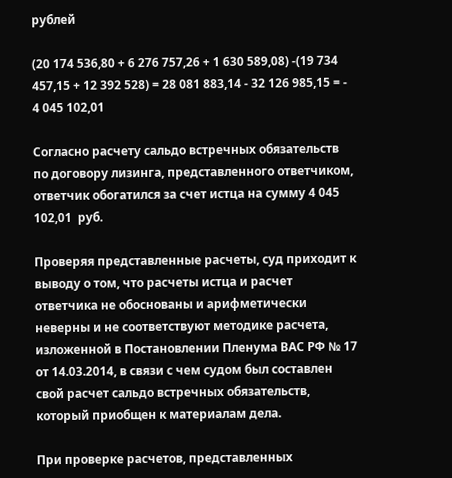рублей

(20 174 536,80 + 6 276 757,26 + 1 630 589,08) -(19 734 457,15 + 12 392 528) = 28 081 883,14 - 32 126 985,15 = - 4 045 102,01

Согласно расчету сальдо встречных обязательств по договору лизинга, представленного ответчиком, ответчик обогатился за счет истца на сумму 4 045 102,01  руб.

Проверяя представленные расчеты, суд приходит к выводу о том, что расчеты истца и расчет ответчика не обоснованы и арифметически неверны и не соответствуют методике расчета, изложенной в Постановлении Пленума ВАС РФ № 17 от 14.03.2014, в связи с чем судом был составлен свой расчет сальдо встречных обязательств, который приобщен к материалам дела.

При проверке расчетов, представленных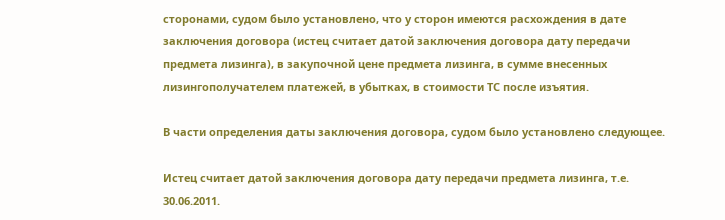сторонами, судом было установлено, что у сторон имеются расхождения в дате заключения договора (истец считает датой заключения договора дату передачи предмета лизинга), в закупочной цене предмета лизинга, в сумме внесенных лизингополучателем платежей, в убытках, в стоимости ТС после изъятия.

В части определения даты заключения договора, судом было установлено следующее.

Истец считает датой заключения договора дату передачи предмета лизинга, т.е. 30.06.2011.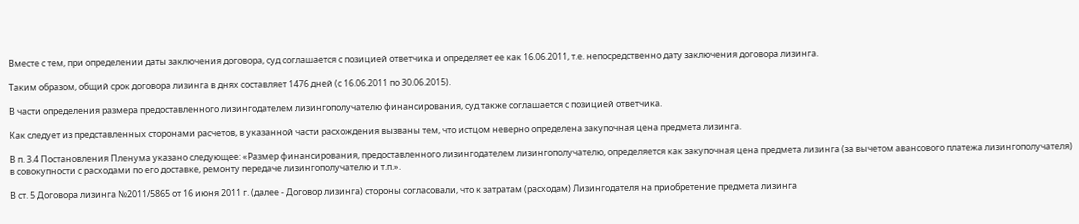Вместе с тем, при определении даты заключения договора, суд соглашается с позицией ответчика и определяет ее как 16.06.2011, т.е. непосредственно дату заключения договора лизинга.

Таким образом, общий срок договора лизинга в днях составляет 1476 дней (с 16.06.2011 по 30.06.2015).

В части определения размера предоставленного лизингодателем лизингополучателю финансирования, суд также соглашается с позицией ответчика.

Как следует из представленных сторонами расчетов, в указанной части расхождения вызваны тем, что истцом неверно определена закупочная цена предмета лизинга.

В п. 3.4 Постановления Пленума указано следующее: «Размер финансирования, предоставленного лизингодателем лизингополучателю, определяется как закупочная цена предмета лизинга (за вычетом авансового платежа лизингополучателя) в совокупности с расходами по его доставке, ремонту передаче лизингополучателю и т.п.».

В ст. 5 Договора лизинга №2011/5865 от 16 июня 2011 г. (далее - Договор лизинга) стороны согласовали, что к затратам (расходам) Лизингодателя на приобретение предмета лизинга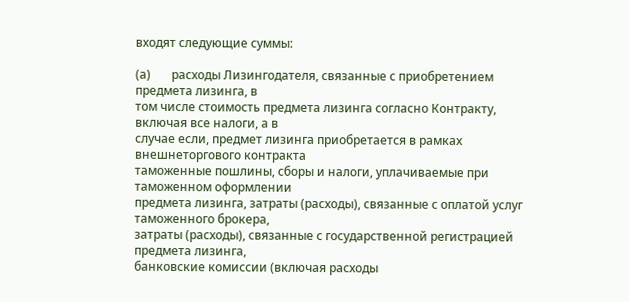входят следующие суммы:

(а)       расходы Лизингодателя, связанные с приобретением предмета лизинга, в
том числе стоимость предмета лизинга согласно Контракту, включая все налоги, а в
случае если, предмет лизинга приобретается в рамках внешнеторгового контракта
таможенные пошлины, сборы и налоги, уплачиваемые при таможенном оформлении
предмета лизинга, затраты (расходы), связанные с оплатой услуг таможенного брокера,
затраты (расходы), связанные с государственной регистрацией предмета лизинга,
банковские комиссии (включая расходы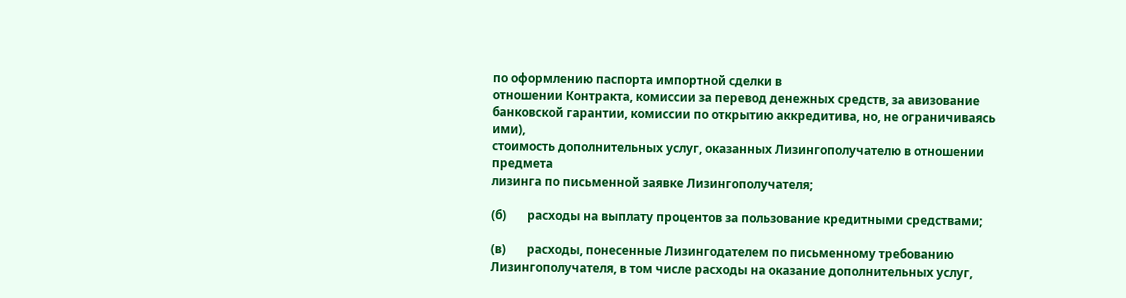по оформлению паспорта импортной сделки в
отношении Контракта, комиссии за перевод денежных средств, за авизование
банковской гарантии, комиссии по открытию аккредитива, но, не ограничиваясь ими),
стоимость дополнительных услуг, оказанных Лизингополучателю в отношении предмета
лизинга по письменной заявке Лизингополучателя;

(б)       расходы на выплату процентов за пользование кредитными средствами;

(в)       расходы, понесенные Лизингодателем по письменному требованию
Лизингополучателя, в том числе расходы на оказание дополнительных услуг,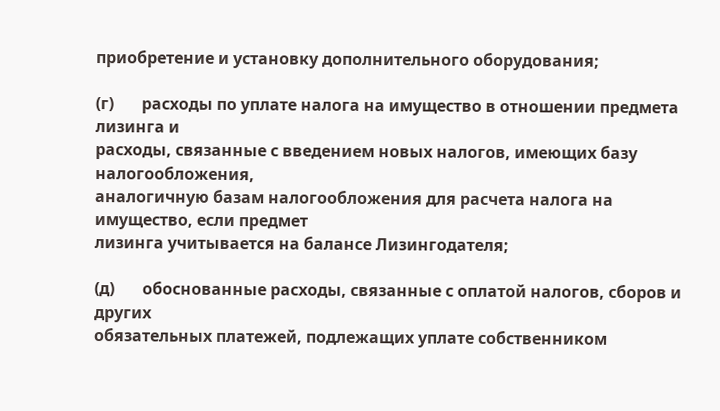приобретение и установку дополнительного оборудования;

(г)       расходы по уплате налога на имущество в отношении предмета лизинга и
расходы, связанные с введением новых налогов, имеющих базу налогообложения,
аналогичную базам налогообложения для расчета налога на имущество, если предмет
лизинга учитывается на балансе Лизингодателя;

(д)       обоснованные расходы, связанные с оплатой налогов, сборов и других
обязательных платежей, подлежащих уплате собственником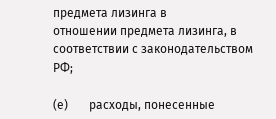предмета лизинга в
отношении предмета лизинга, в соответствии с законодательством РФ;

(е)       расходы, понесенные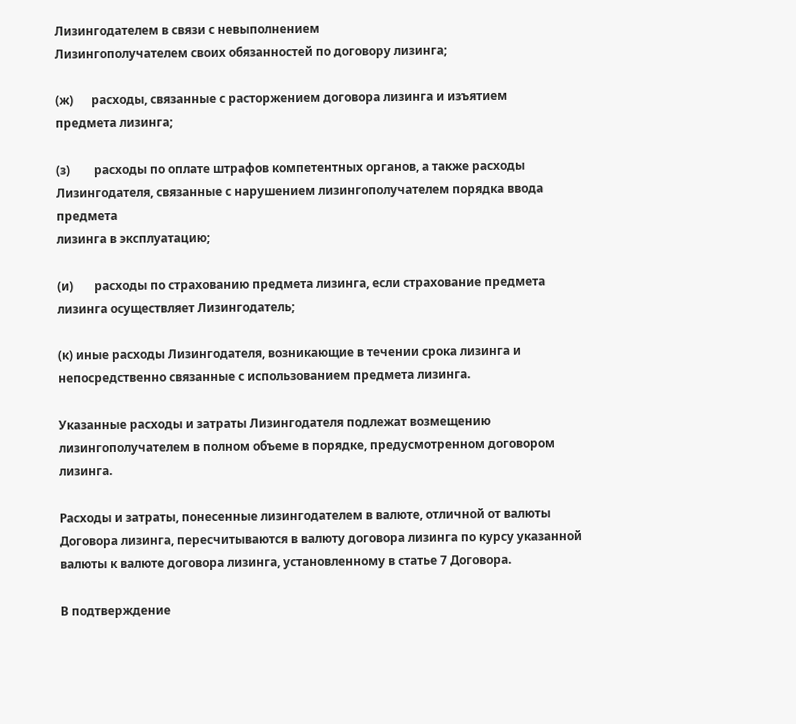Лизингодателем в связи с невыполнением
Лизингополучателем своих обязанностей по договору лизинга;

(ж)      расходы, связанные с расторжением договора лизинга и изъятием
предмета лизинга;

(з)        расходы по оплате штрафов компетентных органов, а также расходы
Лизингодателя, связанные с нарушением лизингополучателем порядка ввода предмета
лизинга в эксплуатацию;

(и)       расходы по страхованию предмета лизинга, если страхование предмета
лизинга осуществляет Лизингодатель;

(к) иные расходы Лизингодателя, возникающие в течении срока лизинга и непосредственно связанные с использованием предмета лизинга.

Указанные расходы и затраты Лизингодателя подлежат возмещению лизингополучателем в полном объеме в порядке, предусмотренном договором лизинга.

Расходы и затраты, понесенные лизингодателем в валюте, отличной от валюты Договора лизинга, пересчитываются в валюту договора лизинга по курсу указанной валюты к валюте договора лизинга, установленному в статье 7 Договора.

В подтверждение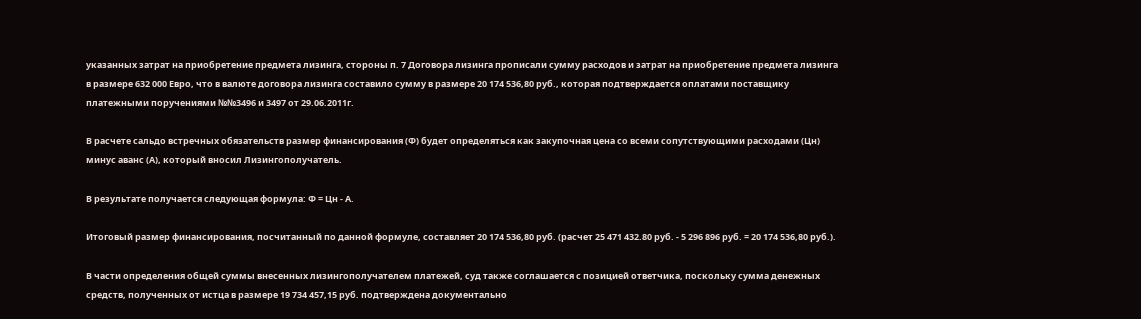указанных затрат на приобретение предмета лизинга, стороны п. 7 Договора лизинга прописали сумму расходов и затрат на приобретение предмета лизинга в размере 632 000 Евро, что в валюте договора лизинга составило сумму в размере 20 174 536,80 руб., которая подтверждается оплатами поставщику платежными поручениями №№3496 и 3497 от 29.06.2011г.

В расчете сальдо встречных обязательств размер финансирования (Ф) будет определяться как закупочная цена со всеми сопутствующими расходами (Цн) минус аванс (А), который вносил Лизингополучатель.

В результате получается следующая формула: Ф = Цн - А.

Итоговый размер финансирования, посчитанный по данной формуле, составляет 20 174 536,80 руб. (расчет 25 471 432.80 руб. - 5 296 896 руб. = 20 174 536,80 руб.).

В части определения общей суммы внесенных лизингополучателем платежей, суд также соглашается с позицией ответчика, поскольку сумма денежных средств, полученных от истца в размере 19 734 457,15 руб. подтверждена документально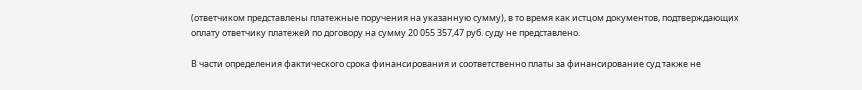(ответчиком представлены платежные поручения на указанную сумму), в то время как истцом документов, подтверждающих оплату ответчику платежей по договору на сумму 20 055 357,47 руб. суду не представлено.

В части определения фактического срока финансирования и соответственно платы за финансирование суд также не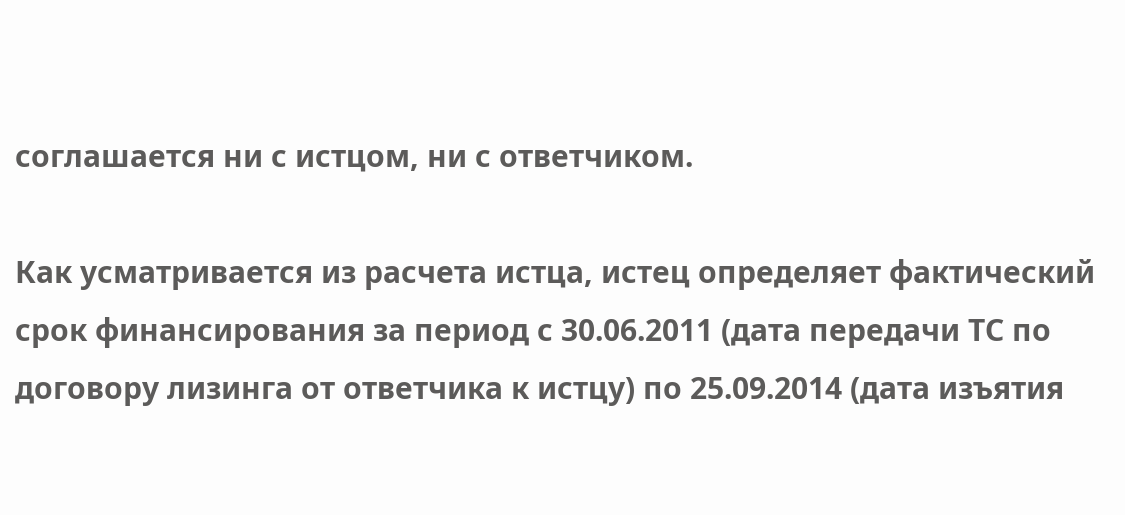соглашается ни с истцом, ни с ответчиком.

Как усматривается из расчета истца, истец определяет фактический срок финансирования за период с 30.06.2011 (дата передачи ТС по договору лизинга от ответчика к истцу) по 25.09.2014 (дата изъятия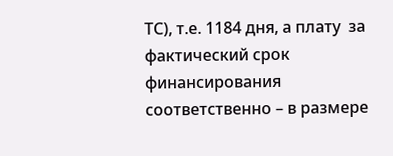ТС), т.е. 1184 дня, а плату  за фактический срок финансирования соответственно – в размере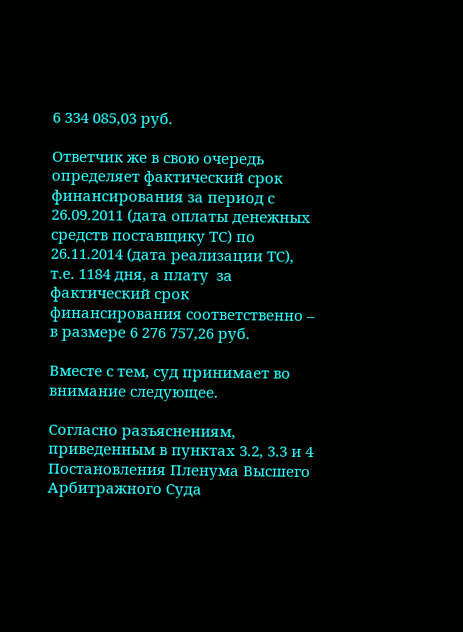6 334 085,03 руб.

Ответчик же в свою очередь определяет фактический срок финансирования за период с 26.09.2011 (дата оплаты денежных средств поставщику ТС) по 26.11.2014 (дата реализации ТС), т.е. 1184 дня, а плату  за фактический срок финансирования соответственно – в размере 6 276 757,26 руб.

Вместе с тем, суд принимает во внимание следующее.

Согласно разъяснениям, приведенным в пунктах 3.2, 3.3 и 4 Постановления Пленума Высшего Арбитражного Суда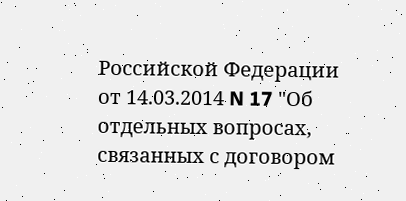Российской Федерации от 14.03.2014 N 17 "Об отдельных вопросах, связанных с договором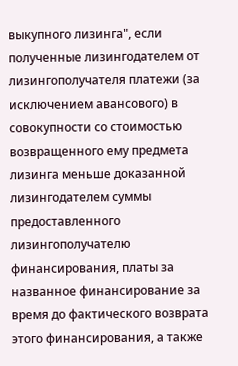выкупного лизинга", если полученные лизингодателем от лизингополучателя платежи (за исключением авансового) в совокупности со стоимостью возвращенного ему предмета лизинга меньше доказанной лизингодателем суммы предоставленного лизингополучателю финансирования, платы за названное финансирование за время до фактического возврата этого финансирования, а также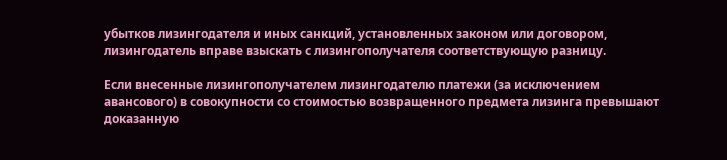убытков лизингодателя и иных санкций, установленных законом или договором, лизингодатель вправе взыскать с лизингополучателя соответствующую разницу.

Если внесенные лизингополучателем лизингодателю платежи (за исключением авансового) в совокупности со стоимостью возвращенного предмета лизинга превышают доказанную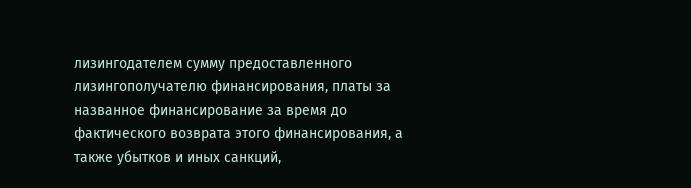лизингодателем сумму предоставленного лизингополучателю финансирования, платы за названное финансирование за время до фактического возврата этого финансирования, а также убытков и иных санкций,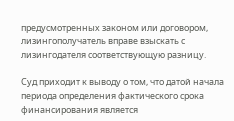предусмотренных законом или договором, лизингополучатель вправе взыскать с лизингодателя соответствующую разницу.

Суд приходит к выводу о том, что датой начала периода определения фактического срока финансирования является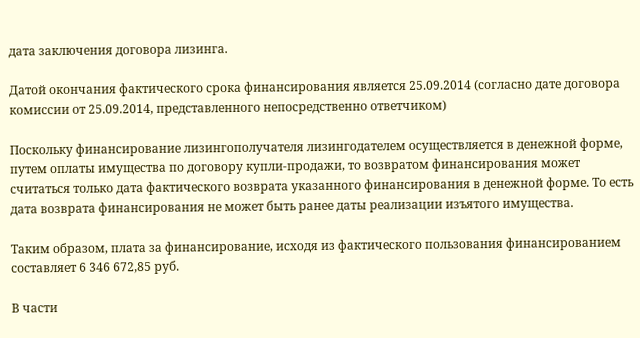дата заключения договора лизинга.

Датой окончания фактического срока финансирования является 25.09.2014 (согласно дате договора комиссии от 25.09.2014, представленного непосредственно ответчиком)

Поскольку финансирование лизингополучателя лизингодателем осуществляется в денежной форме, путем оплаты имущества по договору купли-продажи, то возвратом финансирования может считаться только дата фактического возврата указанного финансирования в денежной форме. То есть дата возврата финансирования не может быть ранее даты реализации изъятого имущества.

Таким образом, плата за финансирование, исходя из фактического пользования финансированием составляет 6 346 672,85 руб.

В части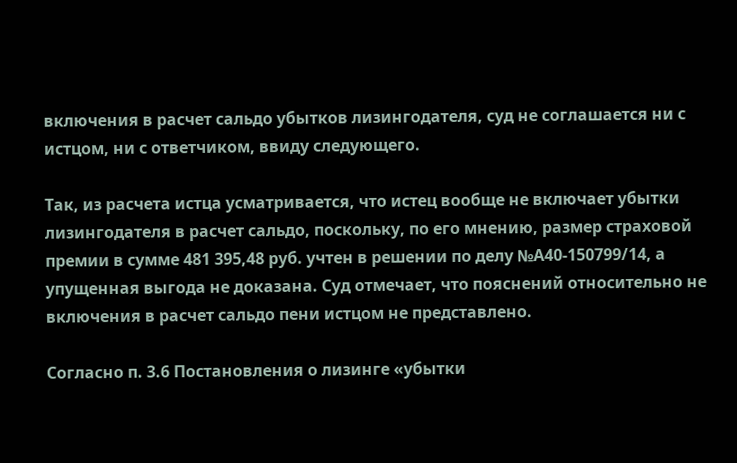включения в расчет сальдо убытков лизингодателя, суд не соглашается ни с истцом, ни с ответчиком, ввиду следующего.

Так, из расчета истца усматривается, что истец вообще не включает убытки лизингодателя в расчет сальдо, поскольку, по его мнению, размер страховой премии в сумме 481 395,48 руб. учтен в решении по делу №А40-150799/14, а упущенная выгода не доказана. Суд отмечает, что пояснений относительно не включения в расчет сальдо пени истцом не представлено.

Согласно п. 3.6 Постановления о лизинге «убытки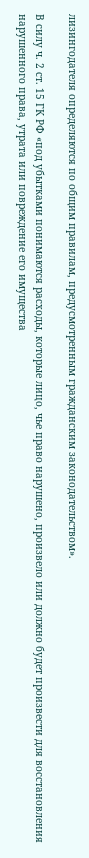лизингодателя определяются по общим правилам, предусмотренным гражданским законодательством».

В силу ч. 2 ст. 15 ГК РФ «под убытками понимаются расходы, которые лицо, чье право нарушено, произвело или должно будет произвести для восстановления нарушенного права, утрата или повреждение его имущества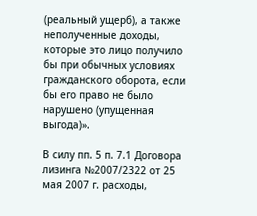(реальный ущерб), а также неполученные доходы, которые это лицо получило бы при обычных условиях гражданского оборота, если бы его право не было нарушено (упущенная выгода)».

В силу пп. 5 п. 7.1 Договора лизинга №2007/2322 от 25 мая 2007 г. расходы,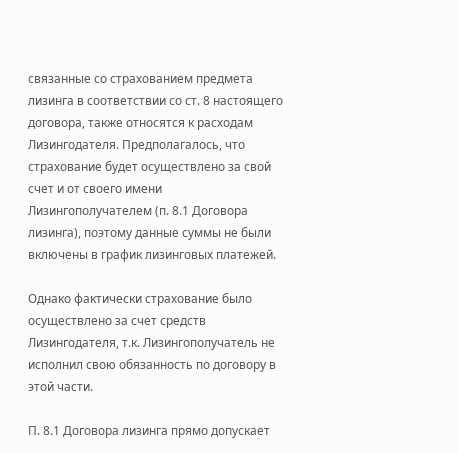связанные со страхованием предмета лизинга в соответствии со ст. 8 настоящего договора, также относятся к расходам Лизингодателя. Предполагалось, что страхование будет осуществлено за свой счет и от своего имени Лизингополучателем (п. 8.1 Договора лизинга), поэтому данные суммы не были включены в график лизинговых платежей.

Однако фактически страхование было осуществлено за счет средств Лизингодателя, т.к. Лизингополучатель не исполнил свою обязанность по договору в этой части.

П. 8.1 Договора лизинга прямо допускает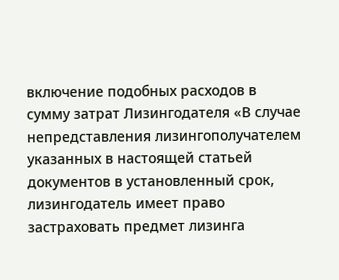включение подобных расходов в сумму затрат Лизингодателя «В случае непредставления лизингополучателем указанных в настоящей статьей документов в установленный срок, лизингодатель имеет право застраховать предмет лизинга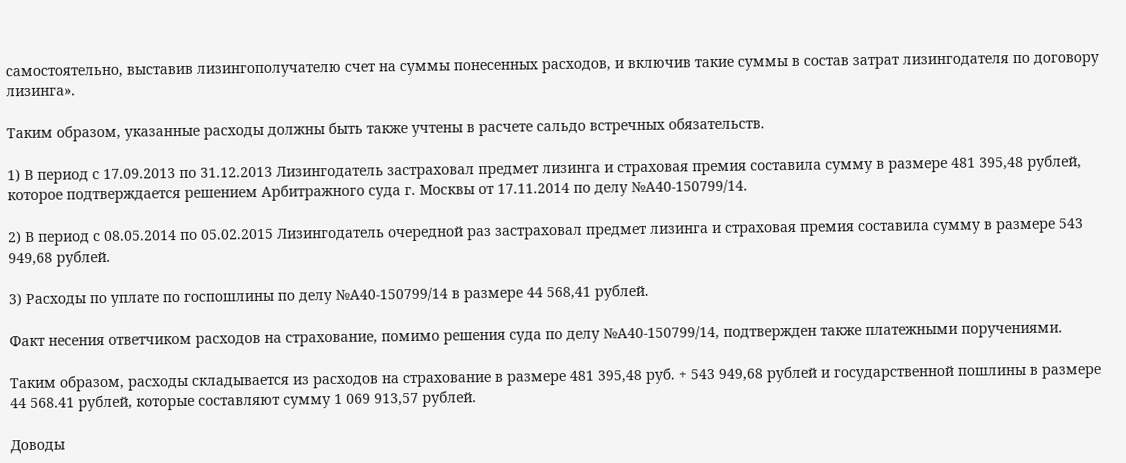самостоятельно, выставив лизингополучателю счет на суммы понесенных расходов, и включив такие суммы в состав затрат лизингодателя по договору лизинга».

Таким образом, указанные расходы должны быть также учтены в расчете сальдо встречных обязательств.

1) В период с 17.09.2013 по 31.12.2013 Лизингодатель застраховал предмет лизинга и страховая премия составила сумму в размере 481 395,48 рублей, которое подтверждается решением Арбитражного суда г. Москвы от 17.11.2014 по делу №А40-150799/14.

2) В период с 08.05.2014 по 05.02.2015 Лизингодатель очередной раз застраховал предмет лизинга и страховая премия составила сумму в размере 543 949,68 рублей.

3) Расходы по уплате по госпошлины по делу №А40-150799/14 в размере 44 568,41 рублей.

Факт несения ответчиком расходов на страхование, помимо решения суда по делу №А40-150799/14, подтвержден также платежными поручениями.

Таким образом, расходы складывается из расходов на страхование в размере 481 395,48 руб. + 543 949,68 рублей и государственной пошлины в размере 44 568.41 рублей, которые составляют сумму 1 069 913,57 рублей.

Доводы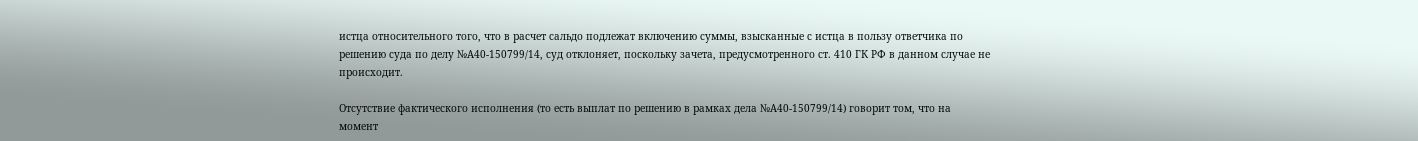истца относительного того, что в расчет сальдо подлежат включению суммы, взысканные с истца в пользу ответчика по решению суда по делу №А40-150799/14, суд отклоняет, поскольку зачета, предусмотренного ст. 410 ГК РФ в данном случае не происходит.

Отсутствие фактического исполнения (то есть выплат по решению в рамках дела №А40-150799/14) говорит том, что на момент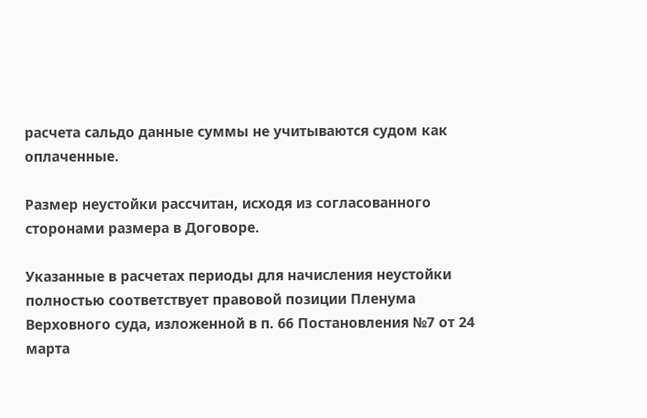расчета сальдо данные суммы не учитываются судом как оплаченные.

Размер неустойки рассчитан, исходя из согласованного сторонами размера в Договоре.

Указанные в расчетах периоды для начисления неустойки полностью соответствует правовой позиции Пленума Верховного суда, изложенной в п. 66 Постановления №7 от 24 марта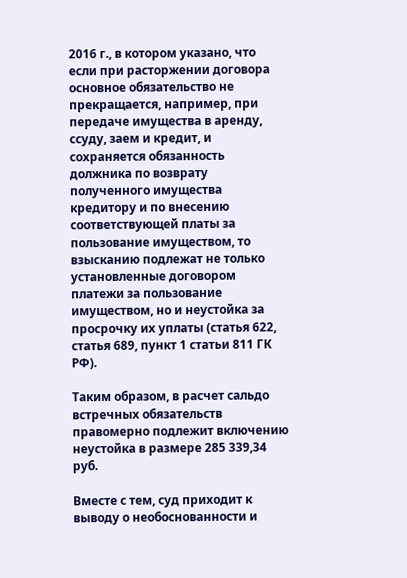2016 г., в котором указано, что если при расторжении договора основное обязательство не прекращается, например, при передаче имущества в аренду, ссуду, заем и кредит, и сохраняется обязанность должника по возврату полученного имущества кредитору и по внесению соответствующей платы за пользование имуществом, то взысканию подлежат не только установленные договором платежи за пользование имуществом, но и неустойка за просрочку их уплаты (статья 622, статья 689, пункт 1 статьи 811 ГК РФ).

Таким образом, в расчет сальдо встречных обязательств правомерно подлежит включению неустойка в размере 285 339,34 руб.

Вместе с тем, суд приходит к выводу о необоснованности и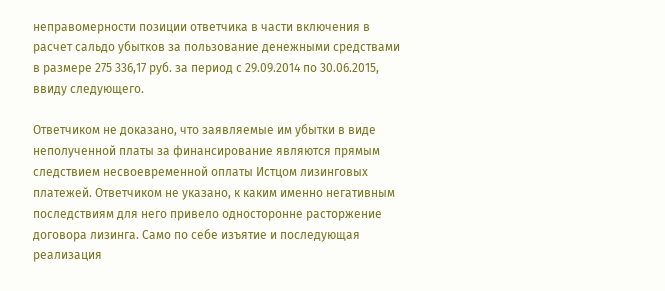неправомерности позиции ответчика в части включения в расчет сальдо убытков за пользование денежными средствами в размере 275 336,17 руб. за период с 29.09.2014 по 30.06.2015, ввиду следующего.

Ответчиком не доказано, что заявляемые им убытки в виде неполученной платы за финансирование являются прямым следствием несвоевременной оплаты Истцом лизинговых платежей. Ответчиком не указано, к каким именно негативным последствиям для него привело односторонне расторжение договора лизинга. Само по себе изъятие и последующая реализация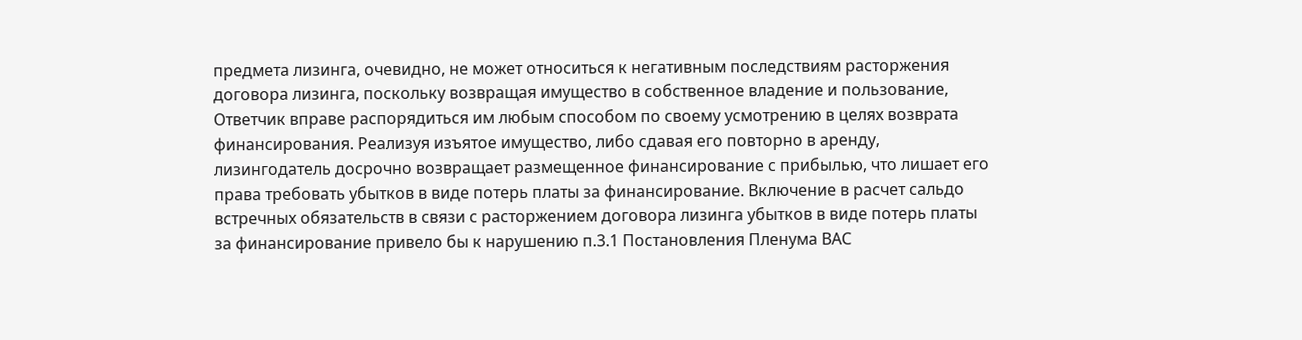предмета лизинга, очевидно, не может относиться к негативным последствиям расторжения договора лизинга, поскольку возвращая имущество в собственное владение и пользование, Ответчик вправе распорядиться им любым способом по своему усмотрению в целях возврата финансирования. Реализуя изъятое имущество, либо сдавая его повторно в аренду, лизингодатель досрочно возвращает размещенное финансирование с прибылью, что лишает его права требовать убытков в виде потерь платы за финансирование. Включение в расчет сальдо встречных обязательств в связи с расторжением договора лизинга убытков в виде потерь платы за финансирование привело бы к нарушению п.3.1 Постановления Пленума ВАС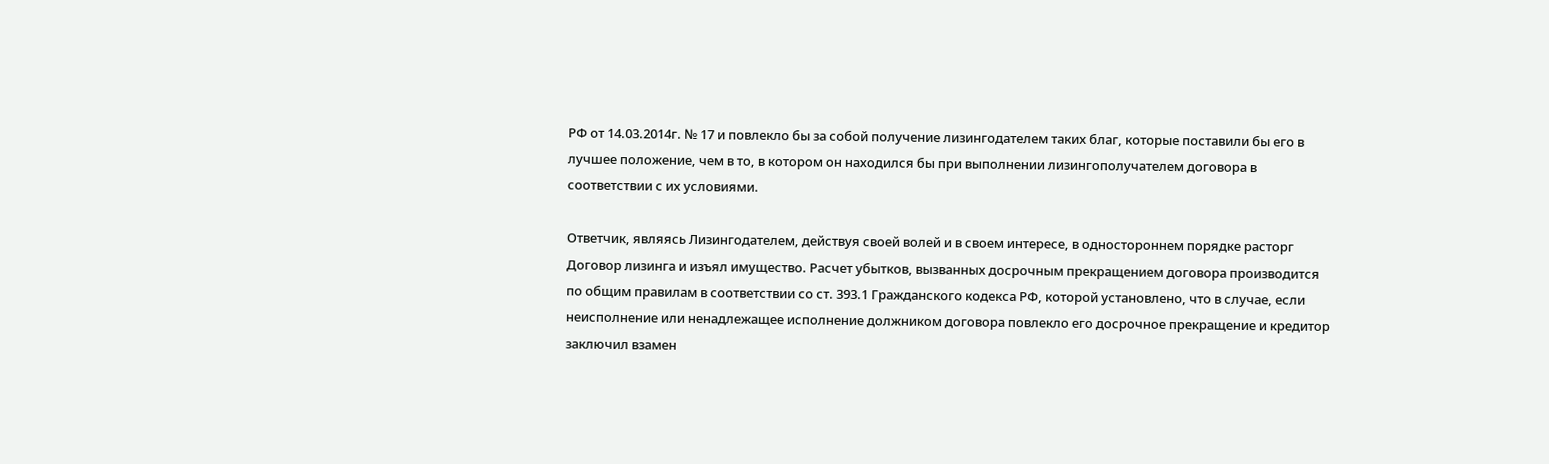РФ от 14.03.2014г. № 17 и повлекло бы за собой получение лизингодателем таких благ, которые поставили бы его в лучшее положение, чем в то, в котором он находился бы при выполнении лизингополучателем договора в соответствии с их условиями.

Ответчик, являясь Лизингодателем, действуя своей волей и в своем интересе, в одностороннем порядке расторг Договор лизинга и изъял имущество. Расчет убытков, вызванных досрочным прекращением договора производится по общим правилам в соответствии со ст. 393.1 Гражданского кодекса РФ, которой установлено, что в случае, если неисполнение или ненадлежащее исполнение должником договора повлекло его досрочное прекращение и кредитор заключил взамен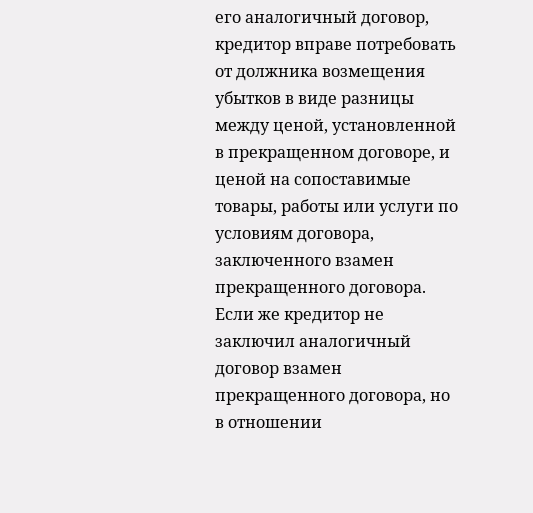его аналогичный договор, кредитор вправе потребовать от должника возмещения убытков в виде разницы между ценой, установленной в прекращенном договоре, и ценой на сопоставимые товары, работы или услуги по условиям договора, заключенного взамен прекращенного договора. Если же кредитор не заключил аналогичный договор взамен прекращенного договора, но в отношении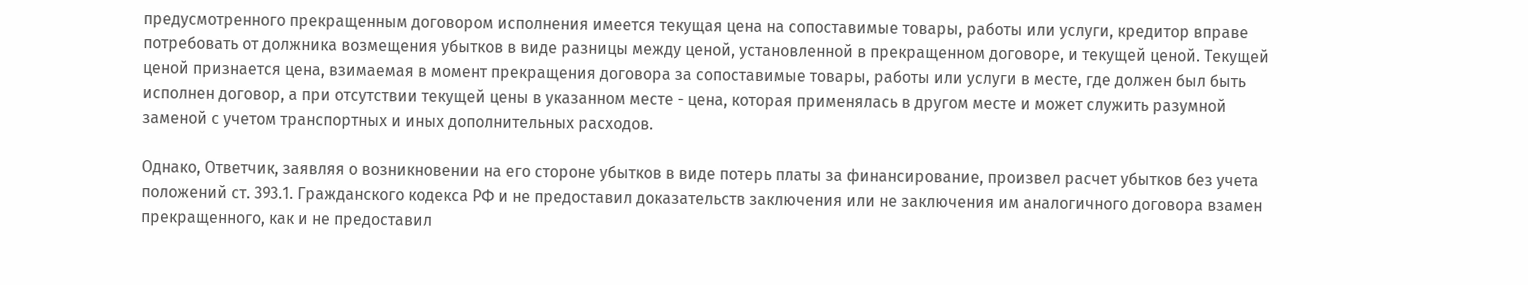предусмотренного прекращенным договором исполнения имеется текущая цена на сопоставимые товары, работы или услуги, кредитор вправе потребовать от должника возмещения убытков в виде разницы между ценой, установленной в прекращенном договоре, и текущей ценой. Текущей ценой признается цена, взимаемая в момент прекращения договора за сопоставимые товары, работы или услуги в месте, где должен был быть исполнен договор, а при отсутствии текущей цены в указанном месте - цена, которая применялась в другом месте и может служить разумной заменой с учетом транспортных и иных дополнительных расходов.

Однако, Ответчик, заявляя о возникновении на его стороне убытков в виде потерь платы за финансирование, произвел расчет убытков без учета положений ст. 393.1. Гражданского кодекса РФ и не предоставил доказательств заключения или не заключения им аналогичного договора взамен прекращенного, как и не предоставил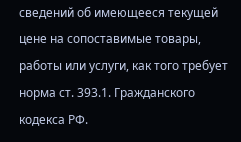сведений об имеющееся текущей цене на сопоставимые товары, работы или услуги, как того требует норма ст. 393.1. Гражданского кодекса РФ.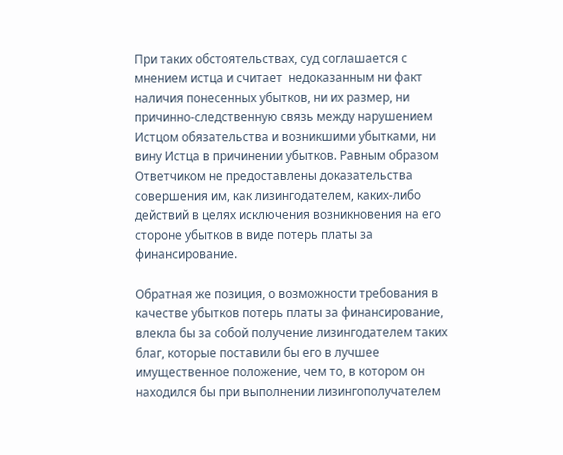При таких обстоятельствах, суд соглашается с мнением истца и считает  недоказанным ни факт наличия понесенных убытков, ни их размер, ни причинно-следственную связь между нарушением Истцом обязательства и возникшими убытками, ни вину Истца в причинении убытков. Равным образом Ответчиком не предоставлены доказательства совершения им, как лизингодателем, каких-либо действий в целях исключения возникновения на его стороне убытков в виде потерь платы за финансирование.

Обратная же позиция, о возможности требования в качестве убытков потерь платы за финансирование, влекла бы за собой получение лизингодателем таких благ, которые поставили бы его в лучшее имущественное положение, чем то, в котором он находился бы при выполнении лизингополучателем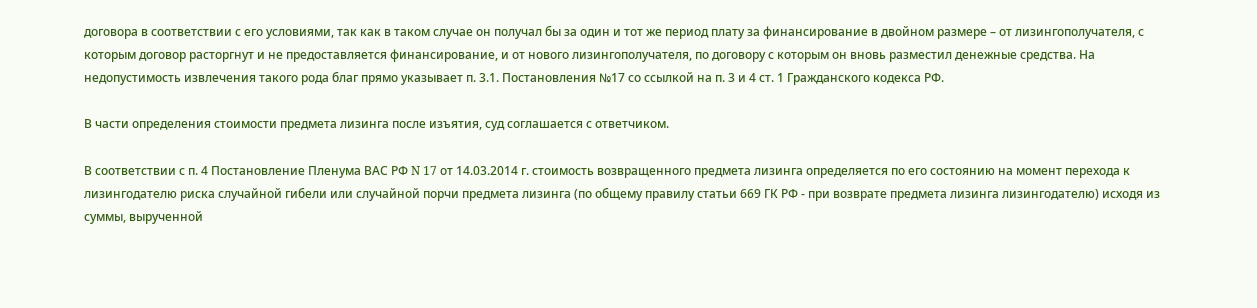договора в соответствии с его условиями, так как в таком случае он получал бы за один и тот же период плату за финансирование в двойном размере – от лизингополучателя, с которым договор расторгнут и не предоставляется финансирование, и от нового лизингополучателя, по договору с которым он вновь разместил денежные средства. На недопустимость извлечения такого рода благ прямо указывает п. 3.1. Постановления №17 со ссылкой на п. 3 и 4 ст. 1 Гражданского кодекса РФ.

В части определения стоимости предмета лизинга после изъятия, суд соглашается с ответчиком.

В соответствии с п. 4 Постановление Пленума ВАС РФ N 17 от 14.03.2014 г. стоимость возвращенного предмета лизинга определяется по его состоянию на момент перехода к лизингодателю риска случайной гибели или случайной порчи предмета лизинга (по общему правилу статьи 669 ГК РФ - при возврате предмета лизинга лизингодателю) исходя из суммы, вырученной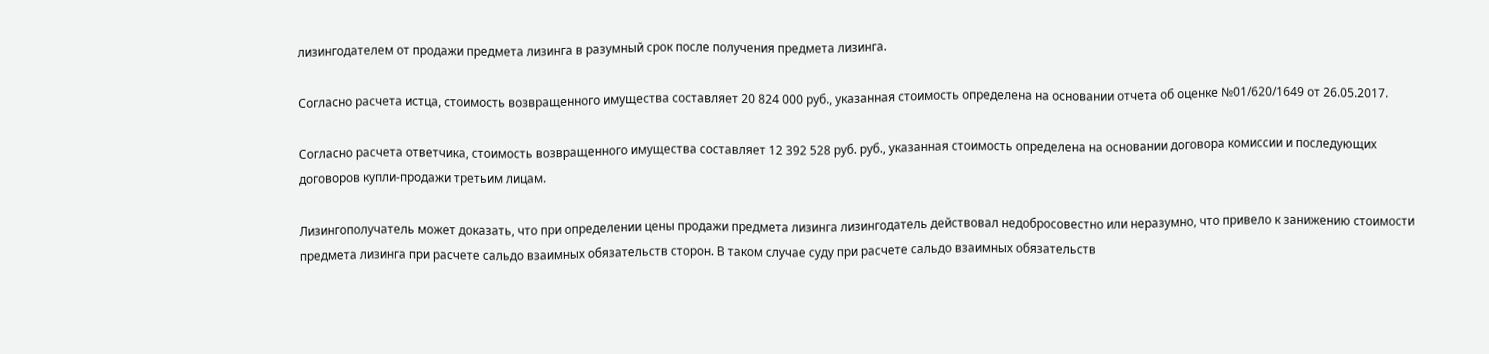лизингодателем от продажи предмета лизинга в разумный срок после получения предмета лизинга.

Согласно расчета истца, стоимость возвращенного имущества составляет 20 824 000 руб., указанная стоимость определена на основании отчета об оценке №01/620/1649 от 26.05.2017.

Согласно расчета ответчика, стоимость возвращенного имущества составляет 12 392 528 руб. руб., указанная стоимость определена на основании договора комиссии и последующих договоров купли-продажи третьим лицам.

Лизингополучатель может доказать, что при определении цены продажи предмета лизинга лизингодатель действовал недобросовестно или неразумно, что привело к занижению стоимости предмета лизинга при расчете сальдо взаимных обязательств сторон. В таком случае суду при расчете сальдо взаимных обязательств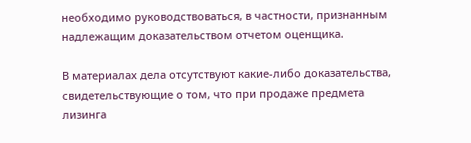необходимо руководствоваться, в частности, признанным надлежащим доказательством отчетом оценщика.

В материалах дела отсутствуют какие-либо доказательства, свидетельствующие о том, что при продаже предмета лизинга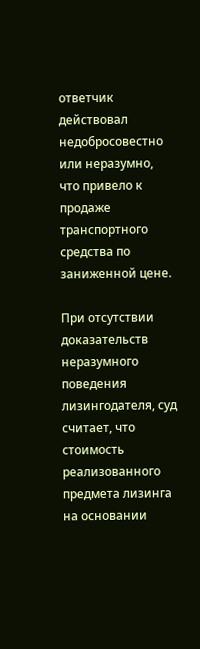ответчик действовал недобросовестно или неразумно, что привело к продаже транспортного средства по заниженной цене.

При отсутствии доказательств неразумного поведения лизингодателя, суд считает, что стоимость реализованного предмета лизинга на основании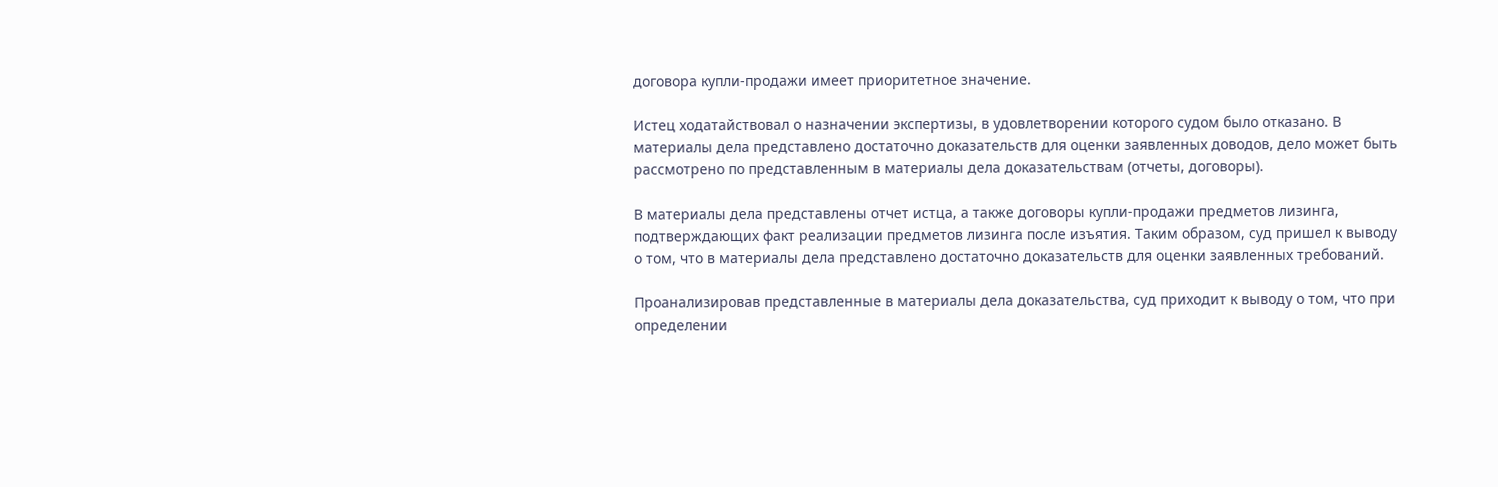договора купли-продажи имеет приоритетное значение.

Истец ходатайствовал о назначении экспертизы, в удовлетворении которого судом было отказано. В материалы дела представлено достаточно доказательств для оценки заявленных доводов, дело может быть рассмотрено по представленным в материалы дела доказательствам (отчеты, договоры).

В материалы дела представлены отчет истца, а также договоры купли-продажи предметов лизинга, подтверждающих факт реализации предметов лизинга после изъятия. Таким образом, суд пришел к выводу о том, что в материалы дела представлено достаточно доказательств для оценки заявленных требований.

Проанализировав представленные в материалы дела доказательства, суд приходит к выводу о том, что при определении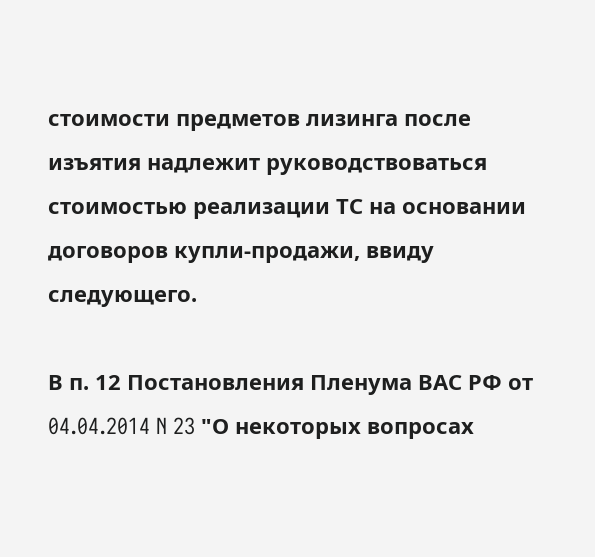стоимости предметов лизинга после изъятия надлежит руководствоваться стоимостью реализации ТС на основании договоров купли-продажи, ввиду следующего.

В п. 12 Постановления Пленума ВАС РФ от 04.04.2014 N 23 "О некоторых вопросах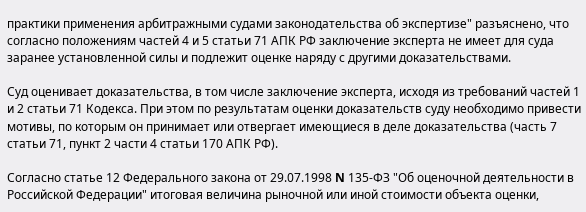практики применения арбитражными судами законодательства об экспертизе" разъяснено, что согласно положениям частей 4 и 5 статьи 71 АПК РФ заключение эксперта не имеет для суда заранее установленной силы и подлежит оценке наряду с другими доказательствами.

Суд оценивает доказательства, в том числе заключение эксперта, исходя из требований частей 1 и 2 статьи 71 Кодекса. При этом по результатам оценки доказательств суду необходимо привести мотивы, по которым он принимает или отвергает имеющиеся в деле доказательства (часть 7 статьи 71, пункт 2 части 4 статьи 170 АПК РФ).

Согласно статье 12 Федерального закона от 29.07.1998 N 135-ФЗ "Об оценочной деятельности в Российской Федерации" итоговая величина рыночной или иной стоимости объекта оценки,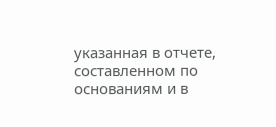указанная в отчете, составленном по основаниям и в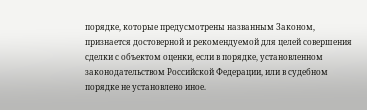порядке, которые предусмотрены названным Законом, признается достоверной и рекомендуемой для целей совершения сделки с объектом оценки, если в порядке, установленном законодательством Российской Федерации, или в судебном порядке не установлено иное.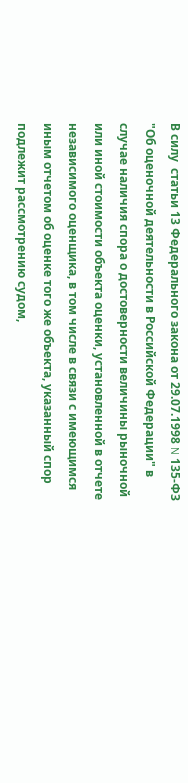В силу  статьи 13 Федерального закона от 29.07.1998 N 135-ФЗ "Об оценочной деятельности в Российской Федерации" в случае наличия спора о достоверности величины рыночной или иной стоимости объекта оценки, установленной в отчете независимого оценщика, в том числе в связи с имеющимся иным отчетом об оценке того же объекта, указанный спор подлежит рассмотрению судом,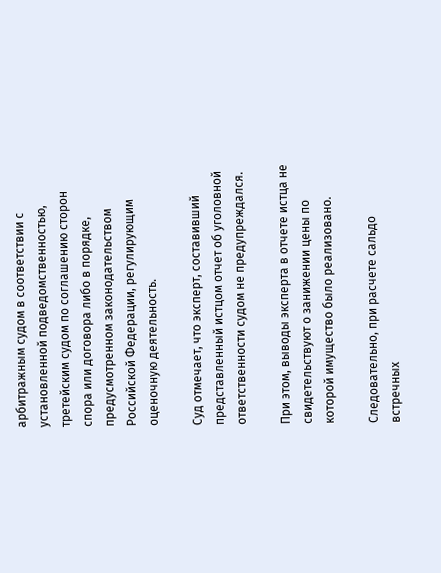арбитражным судом в соответствии с установленной подведомственностью, третейским судом по соглашению сторон спора или договора либо в порядке, предусмотренном законодательством Российской Федерации, регулирующим оценочную деятельность.

Суд отмечает, что эксперт, составивший представленный истцом отчет об уголовной ответственности судом не предупреждался.

При этом, выводы эксперта в отчете истца не свидетельствуют о занижении цены по которой имущество было реализовано.

Следовательно, при расчете сальдо встречных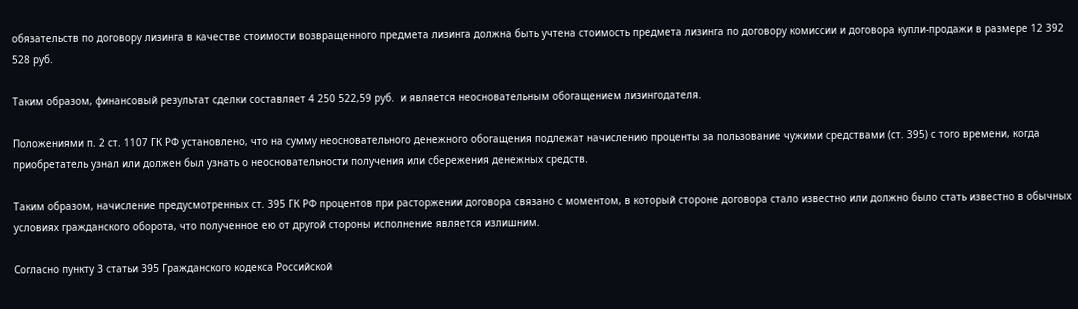обязательств по договору лизинга в качестве стоимости возвращенного предмета лизинга должна быть учтена стоимость предмета лизинга по договору комиссии и договора купли-продажи в размере 12 392 528 руб.

Таким образом, финансовый результат сделки составляет 4 250 522,59 руб.  и является неосновательным обогащением лизингодателя.

Положениями п. 2 ст. 1107 ГК РФ установлено, что на сумму неосновательного денежного обогащения подлежат начислению проценты за пользование чужими средствами (ст. 395) с того времени, когда приобретатель узнал или должен был узнать о неосновательности получения или сбережения денежных средств.

Таким образом, начисление предусмотренных ст. 395 ГК РФ процентов при расторжении договора связано с моментом, в который стороне договора стало известно или должно было стать известно в обычных условиях гражданского оборота, что полученное ею от другой стороны исполнение является излишним.

Согласно пункту 3 статьи 395 Гражданского кодекса Российской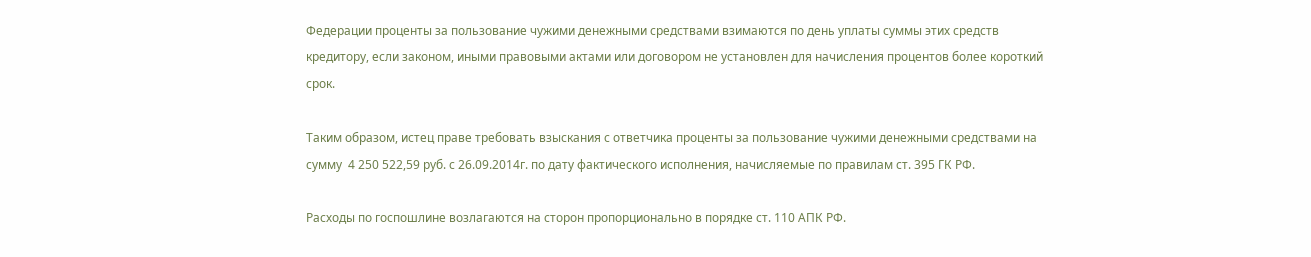Федерации проценты за пользование чужими денежными средствами взимаются по день уплаты суммы этих средств кредитору, если законом, иными правовыми актами или договором не установлен для начисления процентов более короткий срок.

Таким образом, истец праве требовать взыскания с ответчика проценты за пользование чужими денежными средствами на сумму  4 250 522,59 руб. с 26.09.2014г. по дату фактического исполнения, начисляемые по правилам ст. 395 ГК РФ.

Расходы по госпошлине возлагаются на сторон пропорционально в порядке ст. 110 АПК РФ.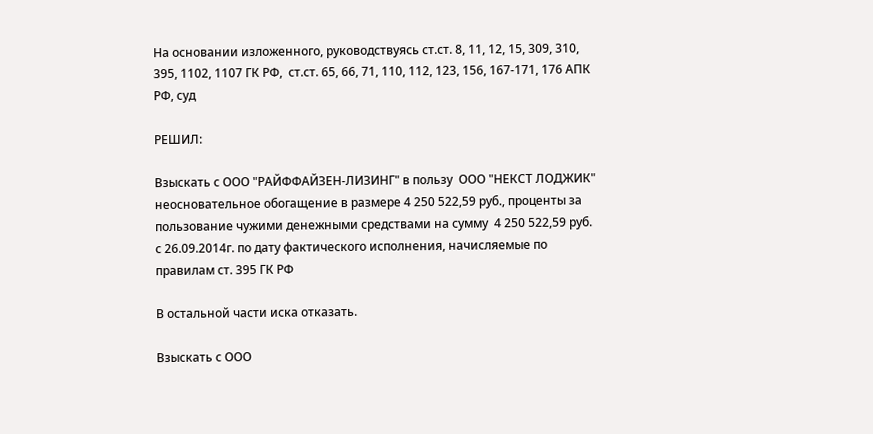На основании изложенного, руководствуясь ст.ст. 8, 11, 12, 15, 309, 310, 395, 1102, 1107 ГК РФ,  ст.ст. 65, 66, 71, 110, 112, 123, 156, 167-171, 176 АПК РФ, суд

РЕШИЛ:

Взыскать с ООО "РАЙФФАЙЗЕН-ЛИЗИНГ" в пользу  ООО "НЕКСТ ЛОДЖИК"   неосновательное обогащение в размере 4 250 522,59 руб., проценты за пользование чужими денежными средствами на сумму  4 250 522,59 руб. с 26.09.2014г. по дату фактического исполнения, начисляемые по правилам ст. 395 ГК РФ

В остальной части иска отказать.

Взыскать с ООО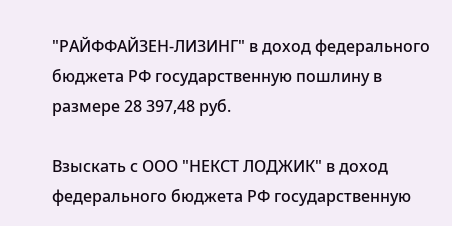"РАЙФФАЙЗЕН-ЛИЗИНГ" в доход федерального бюджета РФ государственную пошлину в размере 28 397,48 руб.

Взыскать с ООО "НЕКСТ ЛОДЖИК" в доход федерального бюджета РФ государственную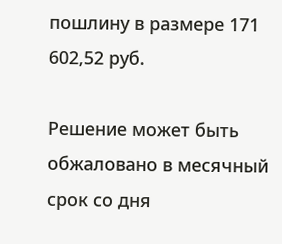пошлину в размере 171 602,52 руб.

Решение может быть обжаловано в месячный срок со дня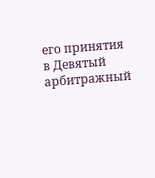его принятия в Девятый арбитражный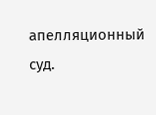апелляционный суд.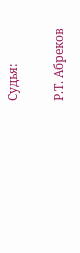Судья:

Р.Т. Абреков